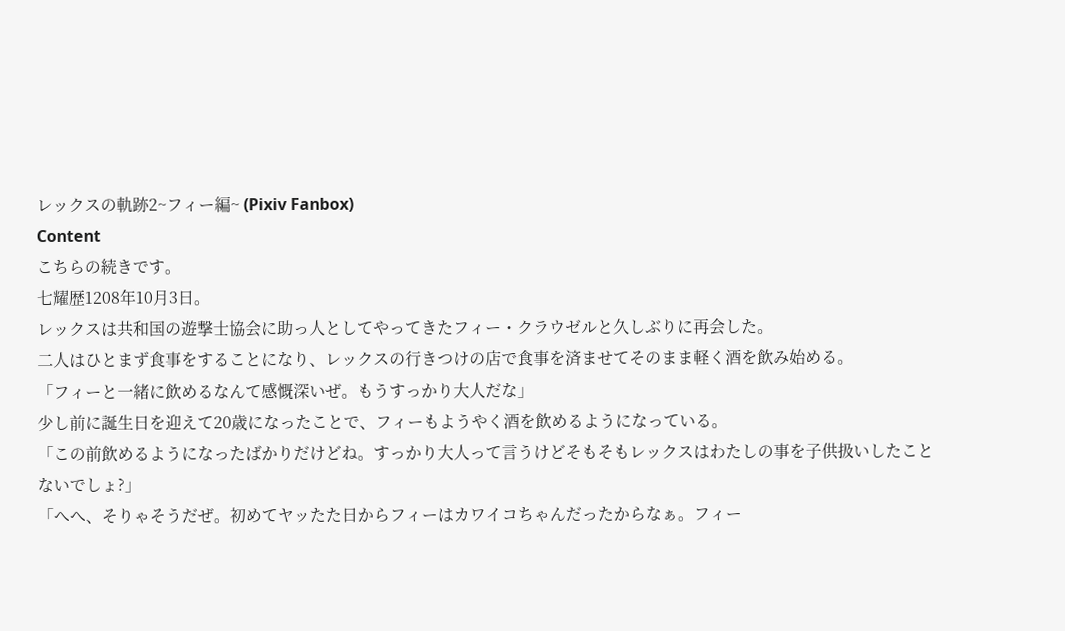レックスの軌跡2~フィー編~ (Pixiv Fanbox)
Content
こちらの続きです。
七耀歴1208年10月3日。
レックスは共和国の遊撃士協会に助っ人としてやってきたフィー・クラウゼルと久しぶりに再会した。
二人はひとまず食事をすることになり、レックスの行きつけの店で食事を済ませてそのまま軽く酒を飲み始める。
「フィーと一緒に飲めるなんて感慨深いぜ。もうすっかり大人だな」
少し前に誕生日を迎えて20歳になったことで、フィーもようやく酒を飲めるようになっている。
「この前飲めるようになったばかりだけどね。すっかり大人って言うけどそもそもレックスはわたしの事を子供扱いしたことないでしょ?」
「へへ、そりゃそうだぜ。初めてヤッたた日からフィーはカワイコちゃんだったからなぁ。フィー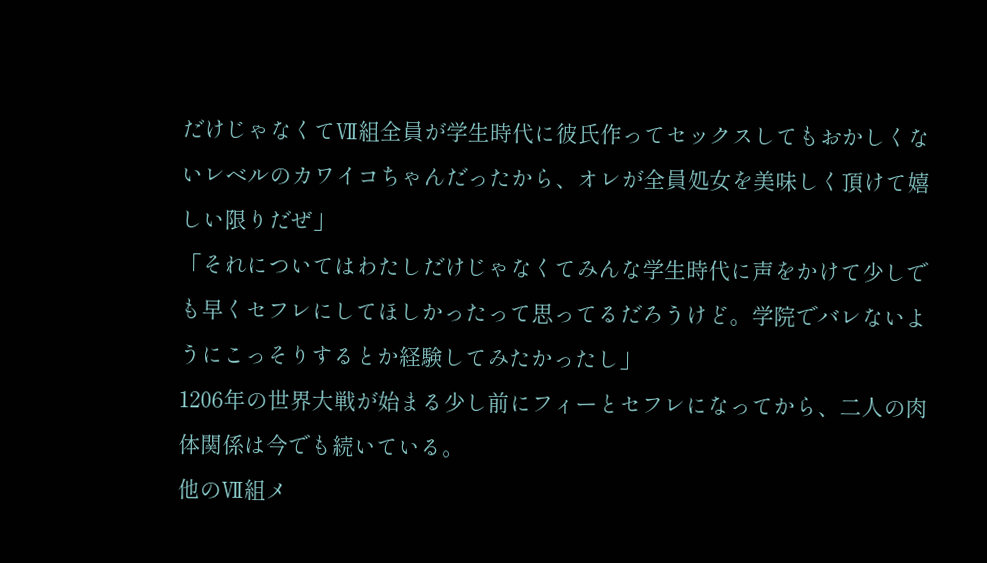だけじゃなくてⅦ組全員が学生時代に彼氏作ってセックスしてもおかしくないレベルのカワイコちゃんだったから、オレが全員処女を美味しく頂けて嬉しい限りだぜ」
「それについてはわたしだけじゃなくてみんな学生時代に声をかけて少しでも早くセフレにしてほしかったって思ってるだろうけど。学院でバレないようにこっそりするとか経験してみたかったし」
1206年の世界大戦が始まる少し前にフィーとセフレになってから、二人の肉体関係は今でも続いている。
他のⅦ組メ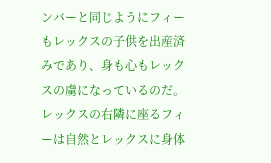ンバーと同じようにフィーもレックスの子供を出産済みであり、身も心もレックスの虜になっているのだ。
レックスの右隣に座るフィーは自然とレックスに身体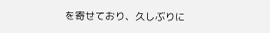を寄せており、久しぶりに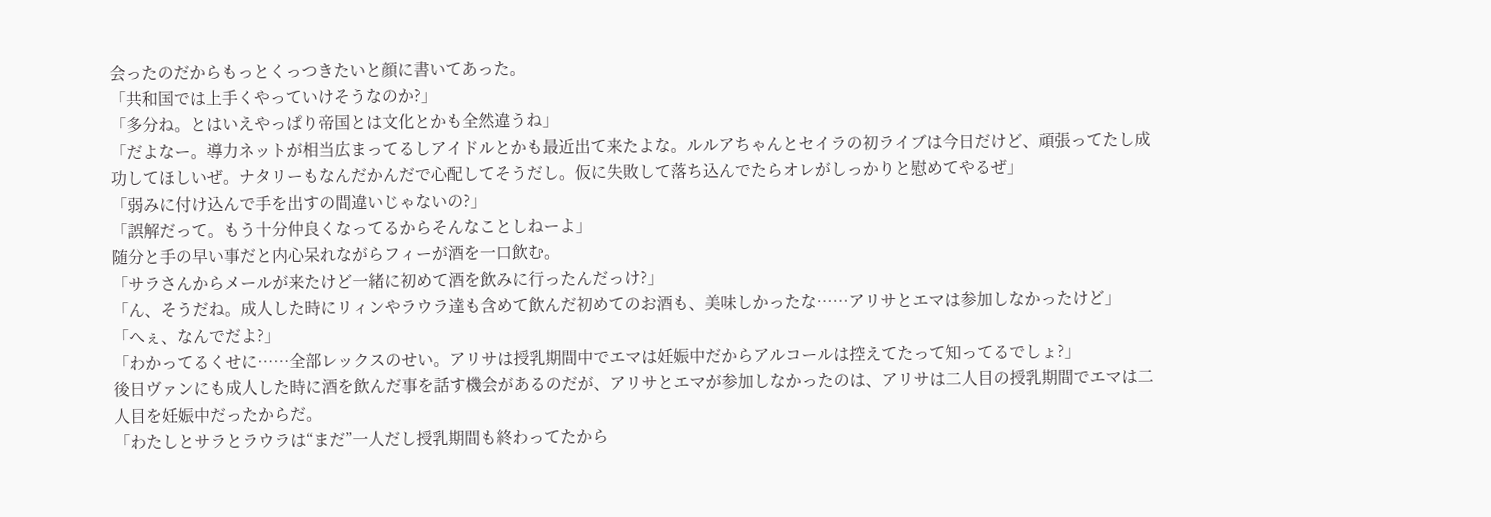会ったのだからもっとくっつきたいと顔に書いてあった。
「共和国では上手くやっていけそうなのか?」
「多分ね。とはいえやっぱり帝国とは文化とかも全然違うね」
「だよなー。導力ネットが相当広まってるしアイドルとかも最近出て来たよな。ルルアちゃんとセイラの初ライブは今日だけど、頑張ってたし成功してほしいぜ。ナタリーもなんだかんだで心配してそうだし。仮に失敗して落ち込んでたらオレがしっかりと慰めてやるぜ」
「弱みに付け込んで手を出すの間違いじゃないの?」
「誤解だって。もう十分仲良くなってるからそんなことしねーよ」
随分と手の早い事だと内心呆れながらフィーが酒を一口飲む。
「サラさんからメールが来たけど一緒に初めて酒を飲みに行ったんだっけ?」
「ん、そうだね。成人した時にリィンやラウラ達も含めて飲んだ初めてのお酒も、美味しかったな……アリサとエマは参加しなかったけど」
「へぇ、なんでだよ?」
「わかってるくせに……全部レックスのせい。アリサは授乳期間中でエマは妊娠中だからアルコールは控えてたって知ってるでしょ?」
後日ヴァンにも成人した時に酒を飲んだ事を話す機会があるのだが、アリサとエマが参加しなかったのは、アリサは二人目の授乳期間でエマは二人目を妊娠中だったからだ。
「わたしとサラとラウラは“まだ”一人だし授乳期間も終わってたから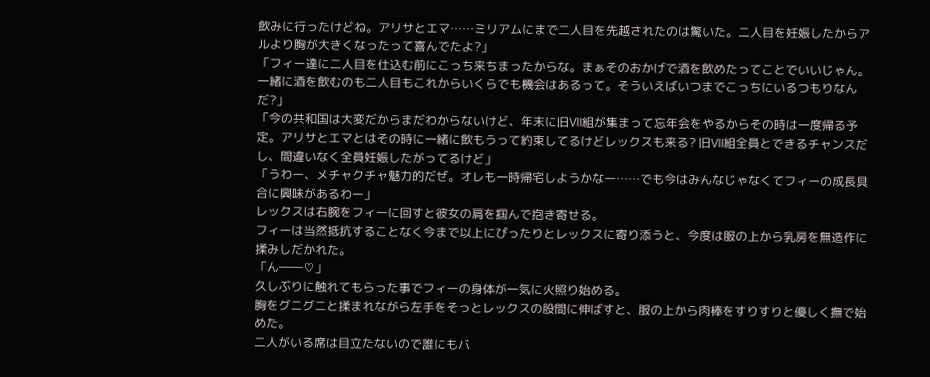飲みに行ったけどね。アリサとエマ……ミリアムにまで二人目を先越されたのは驚いた。二人目を妊娠したからアルより胸が大きくなったって喜んでたよ?」
「フィー達に二人目を仕込む前にこっち来ちまったからな。まぁそのおかげで酒を飲めたってことでいいじゃん。一緒に酒を飲むのも二人目もこれからいくらでも機会はあるって。そういえばいつまでこっちにいるつもりなんだ?」
「今の共和国は大変だからまだわからないけど、年末に旧Ⅶ組が集まって忘年会をやるからその時は一度帰る予定。アリサとエマとはその時に一緒に飲もうって約束してるけどレックスも来る? 旧Ⅶ組全員とできるチャンスだし、間違いなく全員妊娠したがってるけど」
「うわー、メチャクチャ魅力的だぜ。オレも一時帰宅しようかなー……でも今はみんなじゃなくてフィーの成長具合に興味があるわー」
レックスは右腕をフィーに回すと彼女の肩を掴んで抱き寄せる。
フィーは当然抵抗することなく今まで以上にぴったりとレックスに寄り添うと、今度は服の上から乳房を無造作に揉みしだかれた。
「ん――♡」
久しぶりに触れてもらった事でフィーの身体が一気に火照り始める。
胸をグニグニと揉まれながら左手をそっとレックスの股間に伸ばすと、服の上から肉棒をすりすりと優しく撫で始めた。
二人がいる席は目立たないので誰にもバ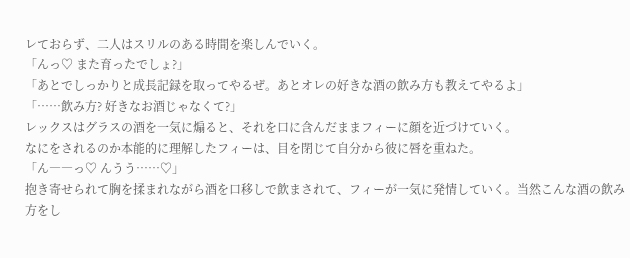レておらず、二人はスリルのある時間を楽しんでいく。
「んっ♡ また育ったでしょ?」
「あとでしっかりと成長記録を取ってやるぜ。あとオレの好きな酒の飲み方も教えてやるよ」
「……飲み方? 好きなお酒じゃなくて?」
レックスはグラスの酒を一気に煽ると、それを口に含んだままフィーに顔を近づけていく。
なにをされるのか本能的に理解したフィーは、目を閉じて自分から彼に唇を重ねた。
「ん――っ♡ んうう……♡」
抱き寄せられて胸を揉まれながら酒を口移しで飲まされて、フィーが一気に発情していく。当然こんな酒の飲み方をし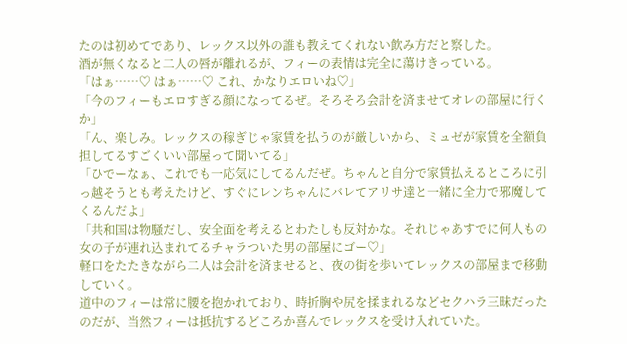たのは初めてであり、レックス以外の誰も教えてくれない飲み方だと察した。
酒が無くなると二人の唇が離れるが、フィーの表情は完全に蕩けきっている。
「はぁ……♡ はぁ……♡ これ、かなりエロいね♡」
「今のフィーもエロすぎる顔になってるぜ。そろそろ会計を済ませてオレの部屋に行くか」
「ん、楽しみ。レックスの稼ぎじゃ家賃を払うのが厳しいから、ミュゼが家賃を全額負担してるすごくいい部屋って聞いてる」
「ひでーなぁ、これでも一応気にしてるんだぜ。ちゃんと自分で家賃払えるところに引っ越そうとも考えたけど、すぐにレンちゃんにバレてアリサ達と一緒に全力で邪魔してくるんだよ」
「共和国は物騒だし、安全面を考えるとわたしも反対かな。それじゃあすでに何人もの女の子が連れ込まれてるチャラついた男の部屋にゴー♡」
軽口をたたきながら二人は会計を済ませると、夜の街を歩いてレックスの部屋まで移動していく。
道中のフィーは常に腰を抱かれており、時折胸や尻を揉まれるなどセクハラ三昧だったのだが、当然フィーは抵抗するどころか喜んでレックスを受け入れていた。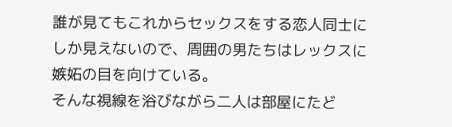誰が見てもこれからセックスをする恋人同士にしか見えないので、周囲の男たちはレックスに嫉妬の目を向けている。
そんな視線を浴びながら二人は部屋にたど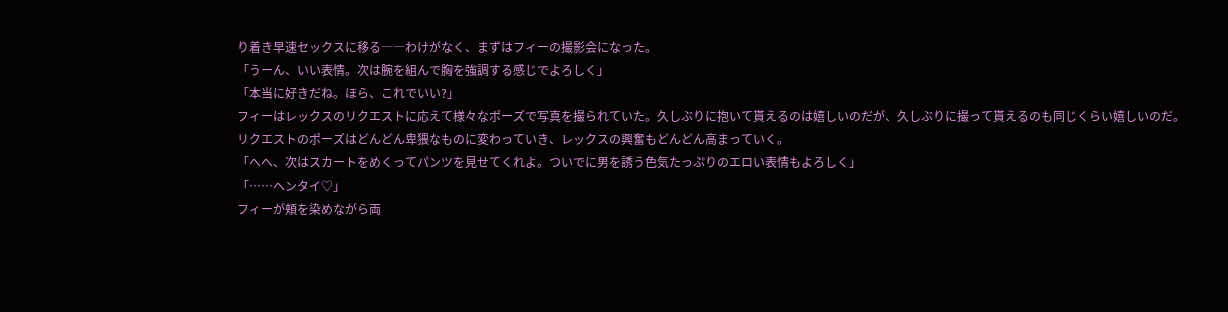り着き早速セックスに移る――わけがなく、まずはフィーの撮影会になった。
「うーん、いい表情。次は腕を組んで胸を強調する感じでよろしく」
「本当に好きだね。ほら、これでいい?」
フィーはレックスのリクエストに応えて様々なポーズで写真を撮られていた。久しぶりに抱いて貰えるのは嬉しいのだが、久しぶりに撮って貰えるのも同じくらい嬉しいのだ。
リクエストのポーズはどんどん卑猥なものに変わっていき、レックスの興奮もどんどん高まっていく。
「へへ、次はスカートをめくってパンツを見せてくれよ。ついでに男を誘う色気たっぷりのエロい表情もよろしく」
「……ヘンタイ♡」
フィーが頬を染めながら両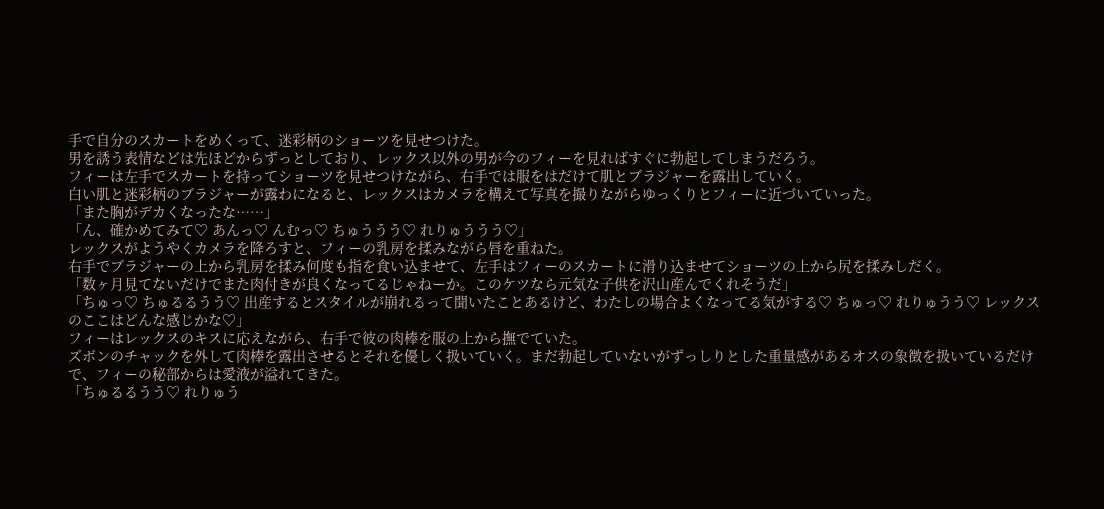手で自分のスカートをめくって、迷彩柄のショーツを見せつけた。
男を誘う表情などは先ほどからずっとしており、レックス以外の男が今のフィーを見ればすぐに勃起してしまうだろう。
フィーは左手でスカートを持ってショーツを見せつけながら、右手では服をはだけて肌とブラジャーを露出していく。
白い肌と迷彩柄のブラジャーが露わになると、レックスはカメラを構えて写真を撮りながらゆっくりとフィーに近づいていった。
「また胸がデカくなったな……」
「ん、確かめてみて♡ あんっ♡ んむっ♡ ちゅううう♡ れりゅううう♡」
レックスがようやくカメラを降ろすと、フィーの乳房を揉みながら唇を重ねた。
右手でブラジャーの上から乳房を揉み何度も指を食い込ませて、左手はフィーのスカートに滑り込ませてショーツの上から尻を揉みしだく。
「数ヶ月見てないだけでまた肉付きが良くなってるじゃねーか。このケツなら元気な子供を沢山産んでくれそうだ」
「ちゅっ♡ ちゅるるうう♡ 出産するとスタイルが崩れるって聞いたことあるけど、わたしの場合よくなってる気がする♡ ちゅっ♡ れりゅうう♡ レックスのここはどんな感じかな♡」
フィーはレックスのキスに応えながら、右手で彼の肉棒を服の上から撫でていた。
ズボンのチャックを外して肉棒を露出させるとそれを優しく扱いていく。まだ勃起していないがずっしりとした重量感があるオスの象徴を扱いているだけで、フィーの秘部からは愛液が溢れてきた。
「ちゅるるうう♡ れりゅう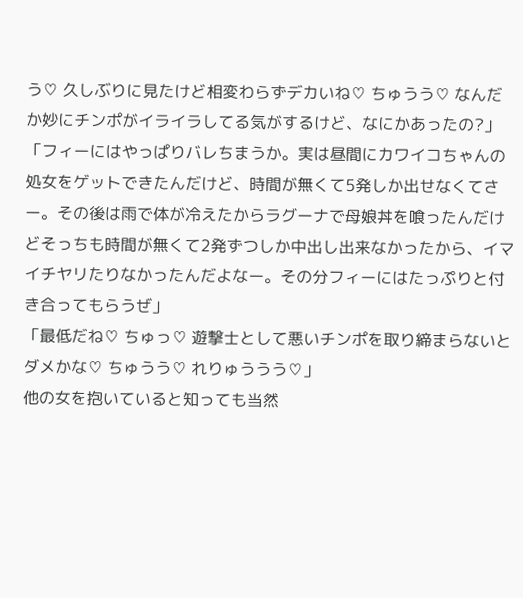う♡ 久しぶりに見たけど相変わらずデカいね♡ ちゅうう♡ なんだか妙にチンポがイライラしてる気がするけど、なにかあったの?」
「フィーにはやっぱりバレちまうか。実は昼間にカワイコちゃんの処女をゲットできたんだけど、時間が無くて5発しか出せなくてさー。その後は雨で体が冷えたからラグーナで母娘丼を喰ったんだけどそっちも時間が無くて2発ずつしか中出し出来なかったから、イマイチヤリたりなかったんだよなー。その分フィーにはたっぷりと付き合ってもらうぜ」
「最低だね♡ ちゅっ♡ 遊撃士として悪いチンポを取り締まらないとダメかな♡ ちゅうう♡ れりゅううう♡」
他の女を抱いていると知っても当然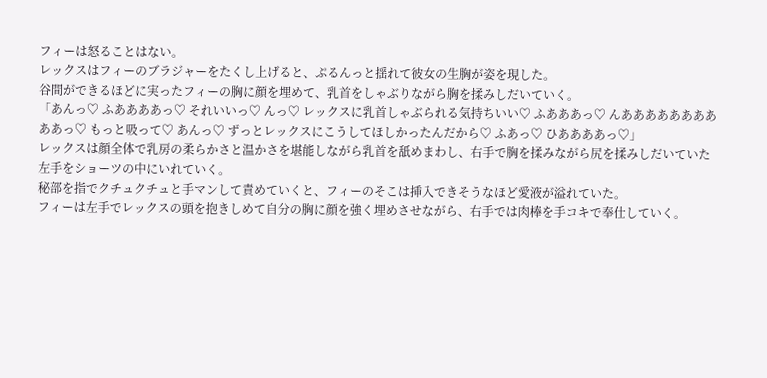フィーは怒ることはない。
レックスはフィーのブラジャーをたくし上げると、ぷるんっと揺れて彼女の生胸が姿を現した。
谷間ができるほどに実ったフィーの胸に顔を埋めて、乳首をしゃぶりながら胸を揉みしだいていく。
「あんっ♡ ふああああっ♡ それいいっ♡ んっ♡ レックスに乳首しゃぶられる気持ちいい♡ ふあああっ♡ んああああああああああっ♡ もっと吸って♡ あんっ♡ ずっとレックスにこうしてほしかったんだから♡ ふあっ♡ ひああああっ♡」
レックスは顔全体で乳房の柔らかさと温かさを堪能しながら乳首を舐めまわし、右手で胸を揉みながら尻を揉みしだいていた左手をショーツの中にいれていく。
秘部を指でクチュクチュと手マンして責めていくと、フィーのそこは挿入できそうなほど愛液が溢れていた。
フィーは左手でレックスの頭を抱きしめて自分の胸に顔を強く埋めさせながら、右手では肉棒を手コキで奉仕していく。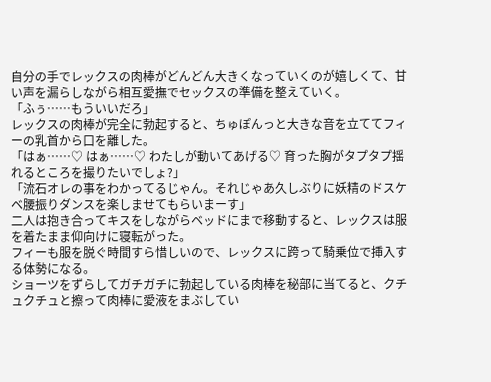自分の手でレックスの肉棒がどんどん大きくなっていくのが嬉しくて、甘い声を漏らしながら相互愛撫でセックスの準備を整えていく。
「ふぅ……もういいだろ」
レックスの肉棒が完全に勃起すると、ちゅぽんっと大きな音を立ててフィーの乳首から口を離した。
「はぁ……♡ はぁ……♡ わたしが動いてあげる♡ 育った胸がタプタプ揺れるところを撮りたいでしょ?」
「流石オレの事をわかってるじゃん。それじゃあ久しぶりに妖精のドスケベ腰振りダンスを楽しませてもらいまーす」
二人は抱き合ってキスをしながらベッドにまで移動すると、レックスは服を着たまま仰向けに寝転がった。
フィーも服を脱ぐ時間すら惜しいので、レックスに跨って騎乗位で挿入する体勢になる。
ショーツをずらしてガチガチに勃起している肉棒を秘部に当てると、クチュクチュと擦って肉棒に愛液をまぶしてい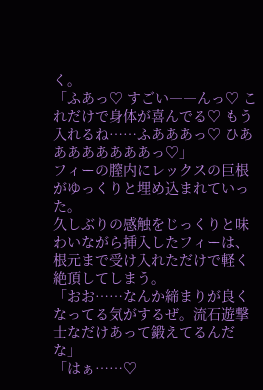く。
「ふあっ♡ すごい――んっ♡ これだけで身体が喜んでる♡ もう入れるね……ふあああっ♡ ひああああああああっ♡」
フィーの膣内にレックスの巨根がゆっくりと埋め込まれていった。
久しぶりの感触をじっくりと味わいながら挿入したフィーは、根元まで受け入れただけで軽く絶頂してしまう。
「おお……なんか締まりが良くなってる気がするぜ。流石遊撃士なだけあって鍛えてるんだな」
「はぁ……♡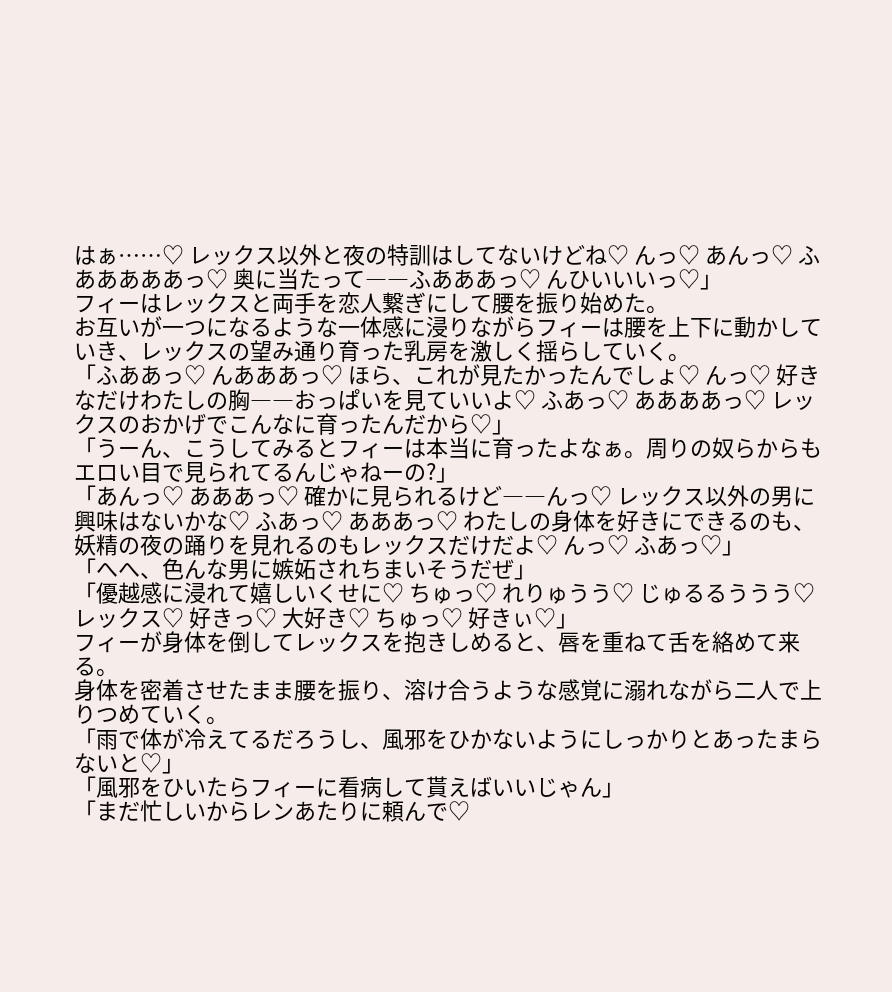はぁ……♡ レックス以外と夜の特訓はしてないけどね♡ んっ♡ あんっ♡ ふあああああっ♡ 奥に当たって――ふあああっ♡ んひいいいっ♡」
フィーはレックスと両手を恋人繋ぎにして腰を振り始めた。
お互いが一つになるような一体感に浸りながらフィーは腰を上下に動かしていき、レックスの望み通り育った乳房を激しく揺らしていく。
「ふああっ♡ んあああっ♡ ほら、これが見たかったんでしょ♡ んっ♡ 好きなだけわたしの胸――おっぱいを見ていいよ♡ ふあっ♡ ああああっ♡ レックスのおかげでこんなに育ったんだから♡」
「うーん、こうしてみるとフィーは本当に育ったよなぁ。周りの奴らからもエロい目で見られてるんじゃねーの?」
「あんっ♡ あああっ♡ 確かに見られるけど――んっ♡ レックス以外の男に興味はないかな♡ ふあっ♡ あああっ♡ わたしの身体を好きにできるのも、妖精の夜の踊りを見れるのもレックスだけだよ♡ んっ♡ ふあっ♡」
「へへ、色んな男に嫉妬されちまいそうだぜ」
「優越感に浸れて嬉しいくせに♡ ちゅっ♡ れりゅうう♡ じゅるるううう♡ レックス♡ 好きっ♡ 大好き♡ ちゅっ♡ 好きぃ♡」
フィーが身体を倒してレックスを抱きしめると、唇を重ねて舌を絡めて来る。
身体を密着させたまま腰を振り、溶け合うような感覚に溺れながら二人で上りつめていく。
「雨で体が冷えてるだろうし、風邪をひかないようにしっかりとあったまらないと♡」
「風邪をひいたらフィーに看病して貰えばいいじゃん」
「まだ忙しいからレンあたりに頼んで♡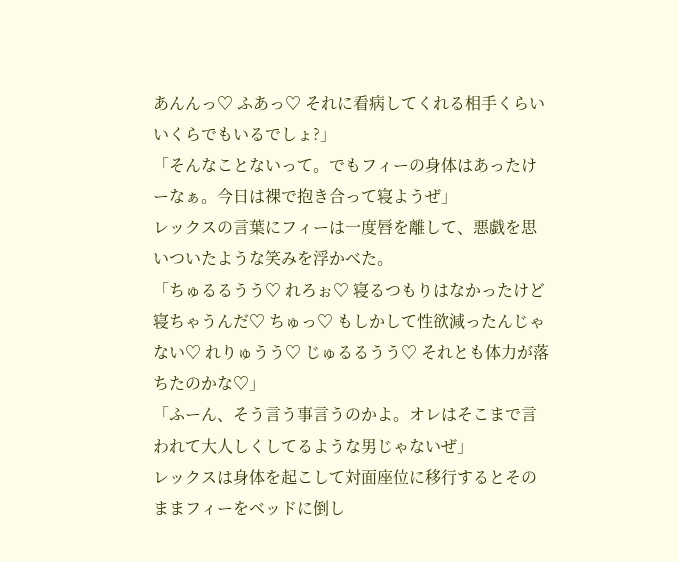あんんっ♡ ふあっ♡ それに看病してくれる相手くらいいくらでもいるでしょ?」
「そんなことないって。でもフィーの身体はあったけーなぁ。今日は裸で抱き合って寝ようぜ」
レックスの言葉にフィーは一度唇を離して、悪戯を思いついたような笑みを浮かべた。
「ちゅるるうう♡ れろぉ♡ 寝るつもりはなかったけど寝ちゃうんだ♡ ちゅっ♡ もしかして性欲減ったんじゃない♡ れりゅうう♡ じゅるるうう♡ それとも体力が落ちたのかな♡」
「ふーん、そう言う事言うのかよ。オレはそこまで言われて大人しくしてるような男じゃないぜ」
レックスは身体を起こして対面座位に移行するとそのままフィーをベッドに倒し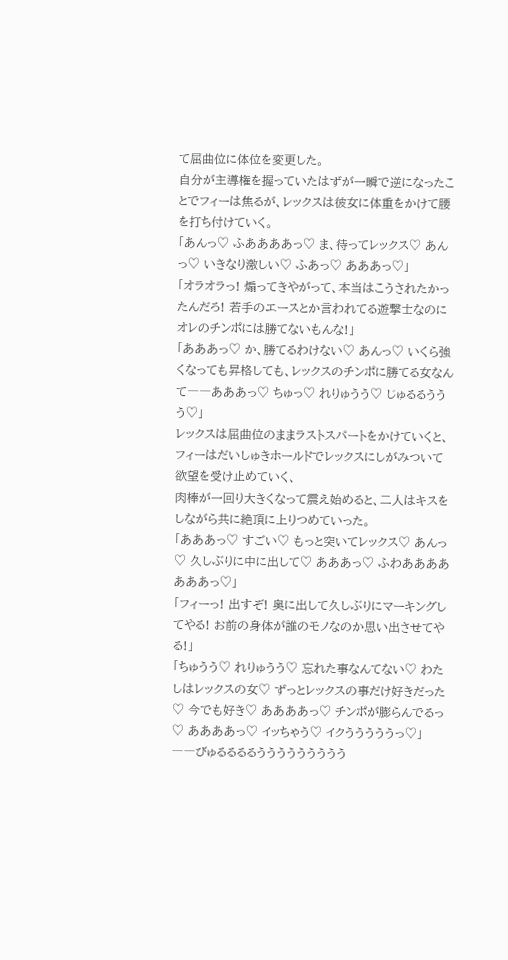て屈曲位に体位を変更した。
自分が主導権を握っていたはずが一瞬で逆になったことでフィーは焦るが、レックスは彼女に体重をかけて腰を打ち付けていく。
「あんっ♡ ふああああっ♡ ま、待ってレックス♡ あんっ♡ いきなり激しい♡ ふあっ♡ あああっ♡」
「オラオラっ! 煽ってきやがって、本当はこうされたかったんだろ! 若手のエースとか言われてる遊撃士なのにオレのチンポには勝てないもんな!」
「あああっ♡ か、勝てるわけない♡ あんっ♡ いくら強くなっても昇格しても、レックスのチンポに勝てる女なんて――あああっ♡ ちゅっ♡ れりゅうう♡ じゅるるううう♡」
レックスは屈曲位のままラストスパートをかけていくと、フィーはだいしゅきホールドでレックスにしがみついて欲望を受け止めていく、
肉棒が一回り大きくなって震え始めると、二人はキスをしながら共に絶頂に上りつめていった。
「あああっ♡ すごい♡ もっと突いてレックス♡ あんっ♡ 久しぶりに中に出して♡ あああっ♡ ふわあああああああっ♡」
「フィーっ! 出すぞ! 奥に出して久しぶりにマーキングしてやる! お前の身体が誰のモノなのか思い出させてやる!」
「ちゅうう♡ れりゅうう♡ 忘れた事なんてない♡ わたしはレックスの女♡ ずっとレックスの事だけ好きだった♡ 今でも好き♡ ああああっ♡ チンポが膨らんでるっ♡ ああああっ♡ イッちゃう♡ イクうううううっ♡」
――びゅるるるるううううううううう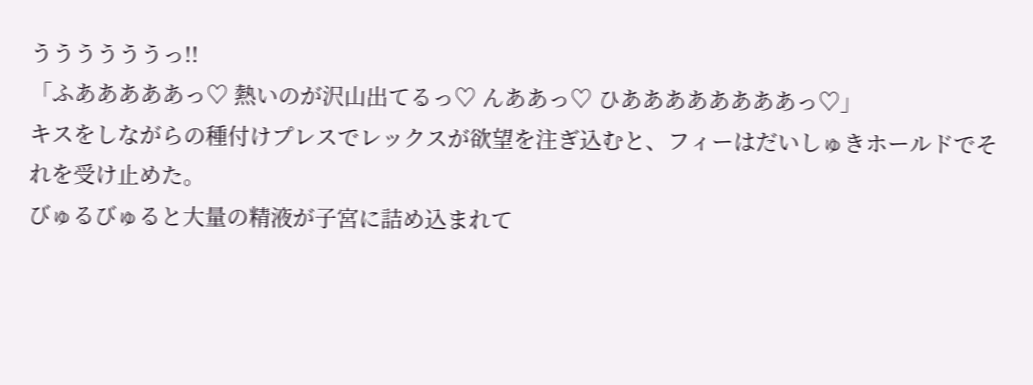ううううううっ!!
「ふあああああっ♡ 熱いのが沢山出てるっ♡ んああっ♡ ひああああああああっ♡」
キスをしながらの種付けプレスでレックスが欲望を注ぎ込むと、フィーはだいしゅきホールドでそれを受け止めた。
びゅるびゅると大量の精液が子宮に詰め込まれて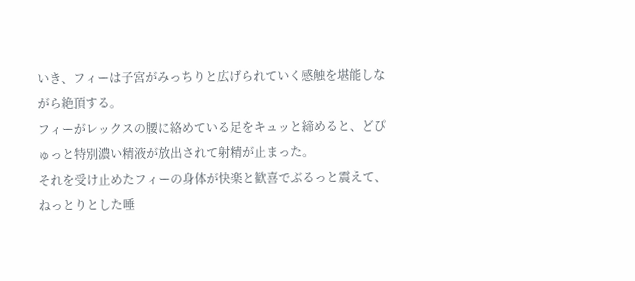いき、フィーは子宮がみっちりと広げられていく感触を堪能しながら絶頂する。
フィーがレックスの腰に絡めている足をキュッと締めると、どぴゅっと特別濃い精液が放出されて射精が止まった。
それを受け止めたフィーの身体が快楽と歓喜でぶるっと震えて、ねっとりとした唾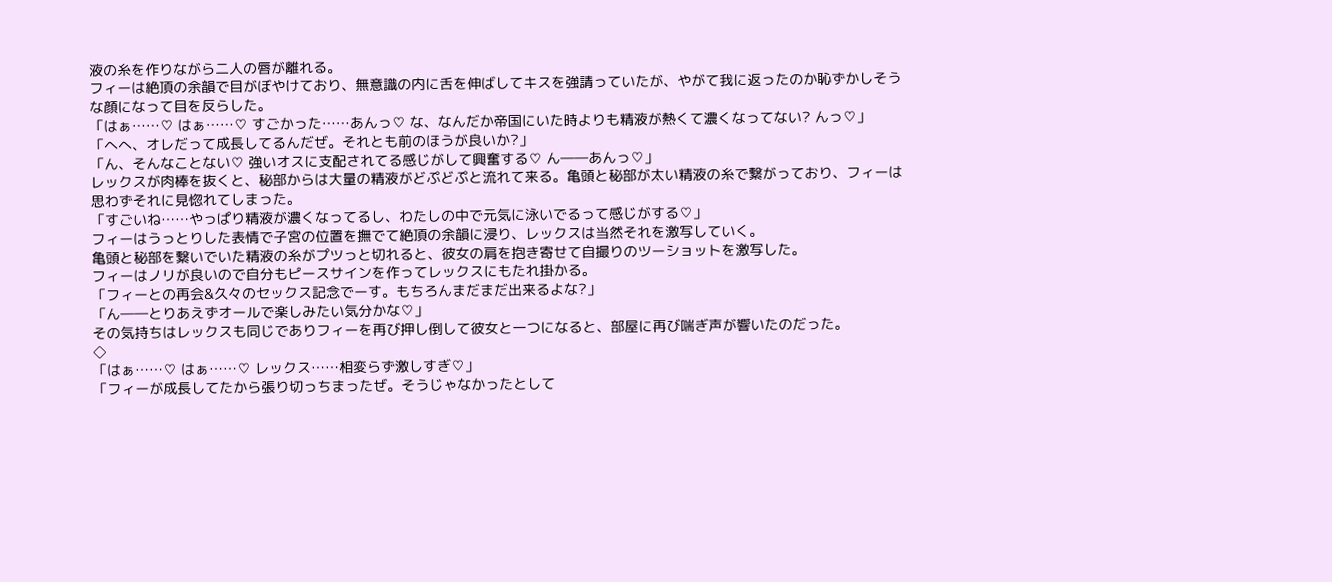液の糸を作りながら二人の唇が離れる。
フィーは絶頂の余韻で目がぼやけており、無意識の内に舌を伸ばしてキスを強請っていたが、やがて我に返ったのか恥ずかしそうな顔になって目を反らした。
「はぁ……♡ はぁ……♡ すごかった……あんっ♡ な、なんだか帝国にいた時よりも精液が熱くて濃くなってない? んっ♡」
「へへ、オレだって成長してるんだぜ。それとも前のほうが良いか?」
「ん、そんなことない♡ 強いオスに支配されてる感じがして興奮する♡ ん――あんっ♡」
レックスが肉棒を抜くと、秘部からは大量の精液がどぷどぷと流れて来る。亀頭と秘部が太い精液の糸で繋がっており、フィーは思わずそれに見惚れてしまった。
「すごいね……やっぱり精液が濃くなってるし、わたしの中で元気に泳いでるって感じがする♡」
フィーはうっとりした表情で子宮の位置を撫でて絶頂の余韻に浸り、レックスは当然それを激写していく。
亀頭と秘部を繋いでいた精液の糸がプツっと切れると、彼女の肩を抱き寄せて自撮りのツーショットを激写した。
フィーはノリが良いので自分もピースサインを作ってレックスにもたれ掛かる。
「フィーとの再会&久々のセックス記念でーす。もちろんまだまだ出来るよな?」
「ん――とりあえずオールで楽しみたい気分かな♡」
その気持ちはレックスも同じでありフィーを再び押し倒して彼女と一つになると、部屋に再び喘ぎ声が響いたのだった。
◇
「はぁ……♡ はぁ……♡ レックス……相変らず激しすぎ♡」
「フィーが成長してたから張り切っちまったぜ。そうじゃなかったとして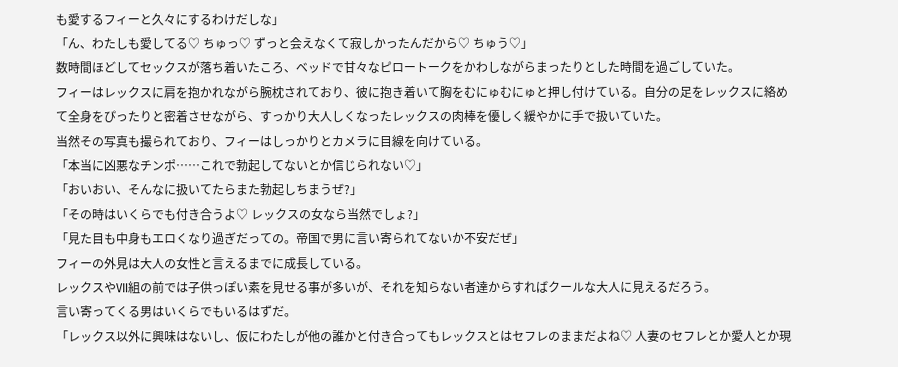も愛するフィーと久々にするわけだしな」
「ん、わたしも愛してる♡ ちゅっ♡ ずっと会えなくて寂しかったんだから♡ ちゅう♡」
数時間ほどしてセックスが落ち着いたころ、ベッドで甘々なピロートークをかわしながらまったりとした時間を過ごしていた。
フィーはレックスに肩を抱かれながら腕枕されており、彼に抱き着いて胸をむにゅむにゅと押し付けている。自分の足をレックスに絡めて全身をぴったりと密着させながら、すっかり大人しくなったレックスの肉棒を優しく緩やかに手で扱いていた。
当然その写真も撮られており、フィーはしっかりとカメラに目線を向けている。
「本当に凶悪なチンポ……これで勃起してないとか信じられない♡」
「おいおい、そんなに扱いてたらまた勃起しちまうぜ?」
「その時はいくらでも付き合うよ♡ レックスの女なら当然でしょ?」
「見た目も中身もエロくなり過ぎだっての。帝国で男に言い寄られてないか不安だぜ」
フィーの外見は大人の女性と言えるまでに成長している。
レックスやⅦ組の前では子供っぽい素を見せる事が多いが、それを知らない者達からすればクールな大人に見えるだろう。
言い寄ってくる男はいくらでもいるはずだ。
「レックス以外に興味はないし、仮にわたしが他の誰かと付き合ってもレックスとはセフレのままだよね♡ 人妻のセフレとか愛人とか現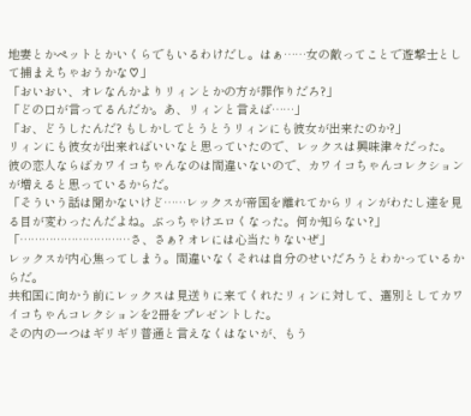地妻とかペットとかいくらでもいるわけだし。はぁ……女の敵ってことで遊撃士として捕まえちゃおうかな♡」
「おいおい、オレなんかよりリィンとかの方が罪作りだろ?」
「どの口が言ってるんだか。あ、リィンと言えば……」
「お、どうしたんだ? もしかしてとうとうリィンにも彼女が出来たのか?」
リィンにも彼女が出来ればいいなと思っていたので、レックスは興味津々だった。
彼の恋人ならばカワイコちゃんなのは間違いないので、カワイコちゃんコレクションが増えると思っているからだ。
「そういう話は聞かないけど……レックスが帝国を離れてからリィンがわたし達を見る目が変わったんだよね。ぶっちゃけエロくなった。何か知らない?」
「…………………………さ、さぁ? オレには心当たりないぜ」
レックスが内心焦ってしまう。間違いなくそれは自分のせいだろうとわかっているからだ。
共和国に向かう前にレックスは見送りに来てくれたリィンに対して、選別としてカワイコちゃんコレクションを2冊をプレゼントした。
その内の一つはギリギリ普通と言えなくはないが、もう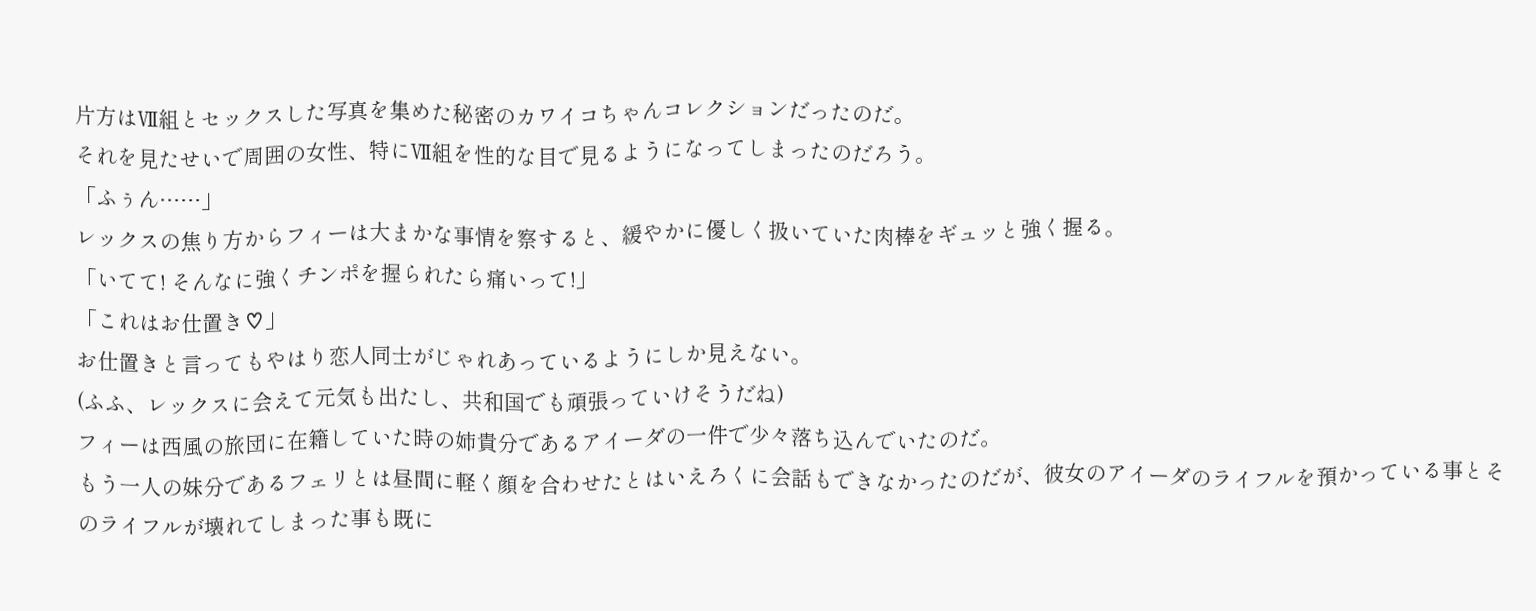片方はⅦ組とセックスした写真を集めた秘密のカワイコちゃんコレクションだったのだ。
それを見たせいで周囲の女性、特にⅦ組を性的な目で見るようになってしまったのだろう。
「ふぅん……」
レックスの焦り方からフィーは大まかな事情を察すると、緩やかに優しく扱いていた肉棒をギュッと強く握る。
「いてて! そんなに強くチンポを握られたら痛いって!」
「これはお仕置き♡」
お仕置きと言ってもやはり恋人同士がじゃれあっているようにしか見えない。
(ふふ、レックスに会えて元気も出たし、共和国でも頑張っていけそうだね)
フィーは西風の旅団に在籍していた時の姉貴分であるアイーダの一件で少々落ち込んでいたのだ。
もう一人の妹分であるフェリとは昼間に軽く顔を合わせたとはいえろくに会話もできなかったのだが、彼女のアイーダのライフルを預かっている事とそのライフルが壊れてしまった事も既に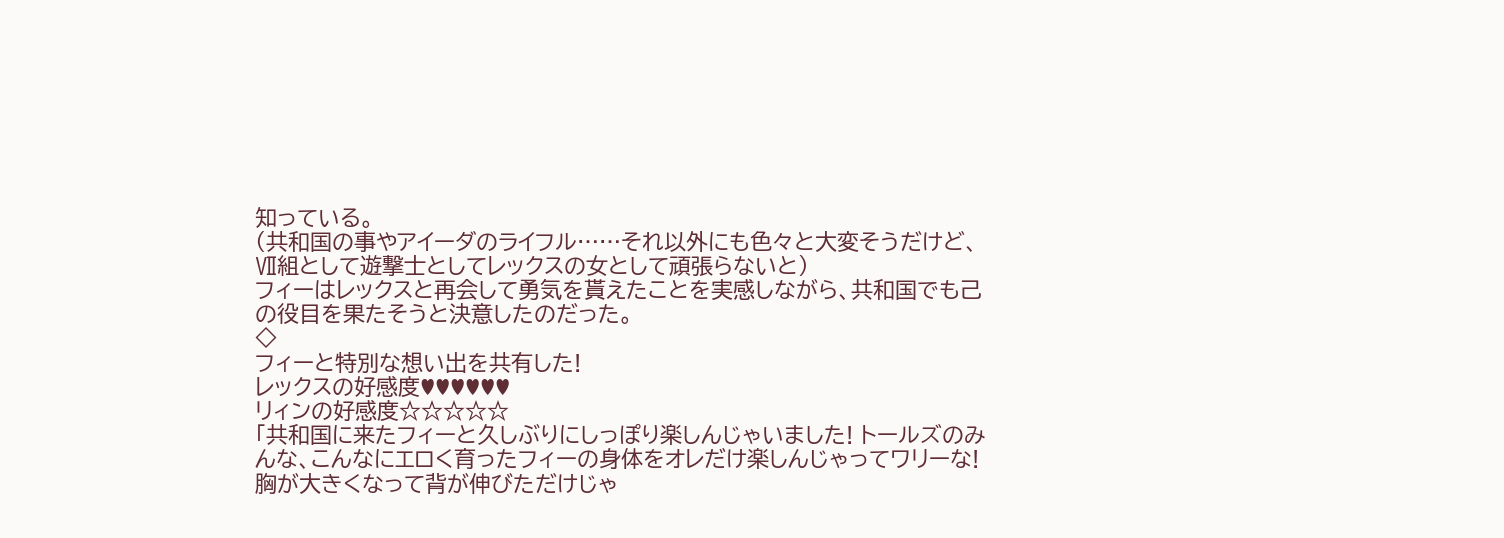知っている。
(共和国の事やアイーダのライフル……それ以外にも色々と大変そうだけど、Ⅶ組として遊撃士としてレックスの女として頑張らないと)
フィーはレックスと再会して勇気を貰えたことを実感しながら、共和国でも己の役目を果たそうと決意したのだった。
◇
フィーと特別な想い出を共有した!
レックスの好感度♥♥♥♥♥♥
リィンの好感度☆☆☆☆☆
「共和国に来たフィーと久しぶりにしっぽり楽しんじゃいました! トールズのみんな、こんなにエロく育ったフィーの身体をオレだけ楽しんじゃってワリーな! 胸が大きくなって背が伸びただけじゃ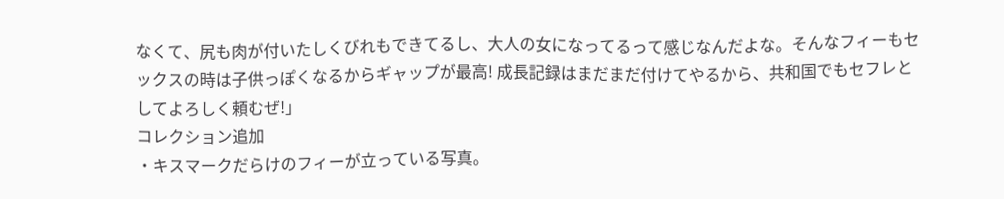なくて、尻も肉が付いたしくびれもできてるし、大人の女になってるって感じなんだよな。そんなフィーもセックスの時は子供っぽくなるからギャップが最高! 成長記録はまだまだ付けてやるから、共和国でもセフレとしてよろしく頼むぜ!」
コレクション追加
・キスマークだらけのフィーが立っている写真。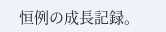恒例の成長記録。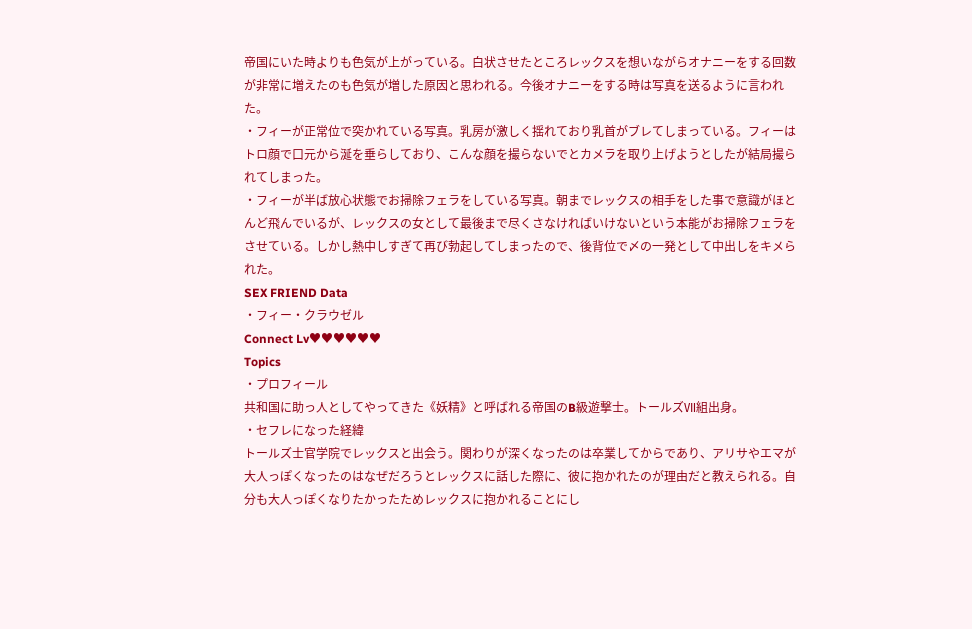帝国にいた時よりも色気が上がっている。白状させたところレックスを想いながらオナニーをする回数が非常に増えたのも色気が増した原因と思われる。今後オナニーをする時は写真を送るように言われた。
・フィーが正常位で突かれている写真。乳房が激しく揺れており乳首がブレてしまっている。フィーはトロ顔で口元から涎を垂らしており、こんな顔を撮らないでとカメラを取り上げようとしたが結局撮られてしまった。
・フィーが半ば放心状態でお掃除フェラをしている写真。朝までレックスの相手をした事で意識がほとんど飛んでいるが、レックスの女として最後まで尽くさなければいけないという本能がお掃除フェラをさせている。しかし熱中しすぎて再び勃起してしまったので、後背位で〆の一発として中出しをキメられた。
SEX FRIEND Data
・フィー・クラウゼル
Connect Lv♥♥♥♥♥♥
Topics
・プロフィール
共和国に助っ人としてやってきた《妖精》と呼ばれる帝国のB級遊撃士。トールズⅦ組出身。
・セフレになった経緯
トールズ士官学院でレックスと出会う。関わりが深くなったのは卒業してからであり、アリサやエマが大人っぽくなったのはなぜだろうとレックスに話した際に、彼に抱かれたのが理由だと教えられる。自分も大人っぽくなりたかったためレックスに抱かれることにし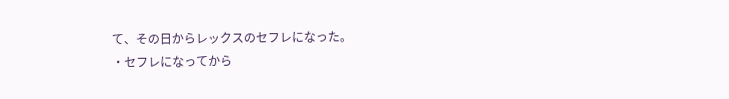て、その日からレックスのセフレになった。
・セフレになってから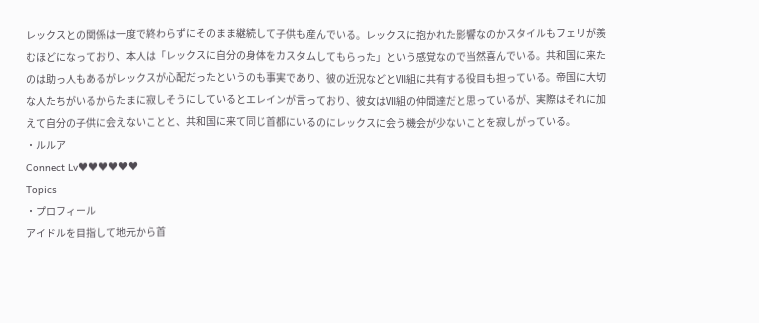レックスとの関係は一度で終わらずにそのまま継続して子供も産んでいる。レックスに抱かれた影響なのかスタイルもフェリが羨むほどになっており、本人は「レックスに自分の身体をカスタムしてもらった」という感覚なので当然喜んでいる。共和国に来たのは助っ人もあるがレックスが心配だったというのも事実であり、彼の近況などとⅦ組に共有する役目も担っている。帝国に大切な人たちがいるからたまに寂しそうにしているとエレインが言っており、彼女はⅦ組の仲間達だと思っているが、実際はそれに加えて自分の子供に会えないことと、共和国に来て同じ首都にいるのにレックスに会う機会が少ないことを寂しがっている。
・ルルア
Connect Lv♥♥♥♥♥♥
Topics
・プロフィール
アイドルを目指して地元から首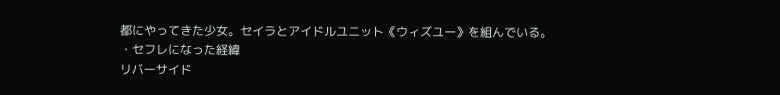都にやってきた少女。セイラとアイドルユニット《ウィズユー》を組んでいる。
・セフレになった経緯
リバーサイド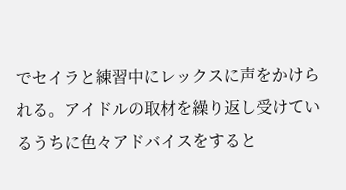でセイラと練習中にレックスに声をかけられる。アイドルの取材を繰り返し受けているうちに色々アドバイスをすると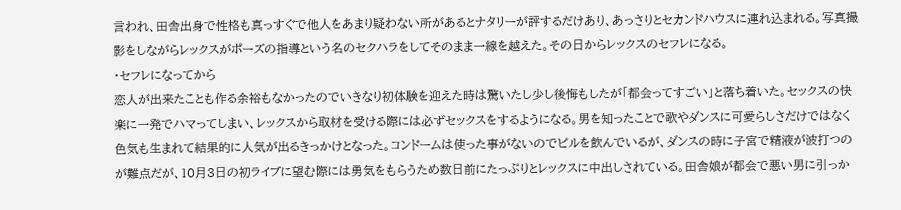言われ、田舎出身で性格も真っすぐで他人をあまり疑わない所があるとナタリーが評するだけあり、あっさりとセカンドハウスに連れ込まれる。写真撮影をしながらレックスがポーズの指導という名のセクハラをしてそのまま一線を越えた。その日からレックスのセフレになる。
・セフレになってから
恋人が出来たことも作る余裕もなかったのでいきなり初体験を迎えた時は驚いたし少し後悔もしたが「都会ってすごい」と落ち着いた。セックスの快楽に一発でハマってしまい、レックスから取材を受ける際には必ずセックスをするようになる。男を知ったことで歌やダンスに可愛らしさだけではなく色気も生まれて結果的に人気が出るきっかけとなった。コンドームは使った事がないのでピルを飲んでいるが、ダンスの時に子宮で精液が波打つのが難点だが、10月3日の初ライブに望む際には勇気をもらうため数日前にたっぷりとレックスに中出しされている。田舎娘が都会で悪い男に引っか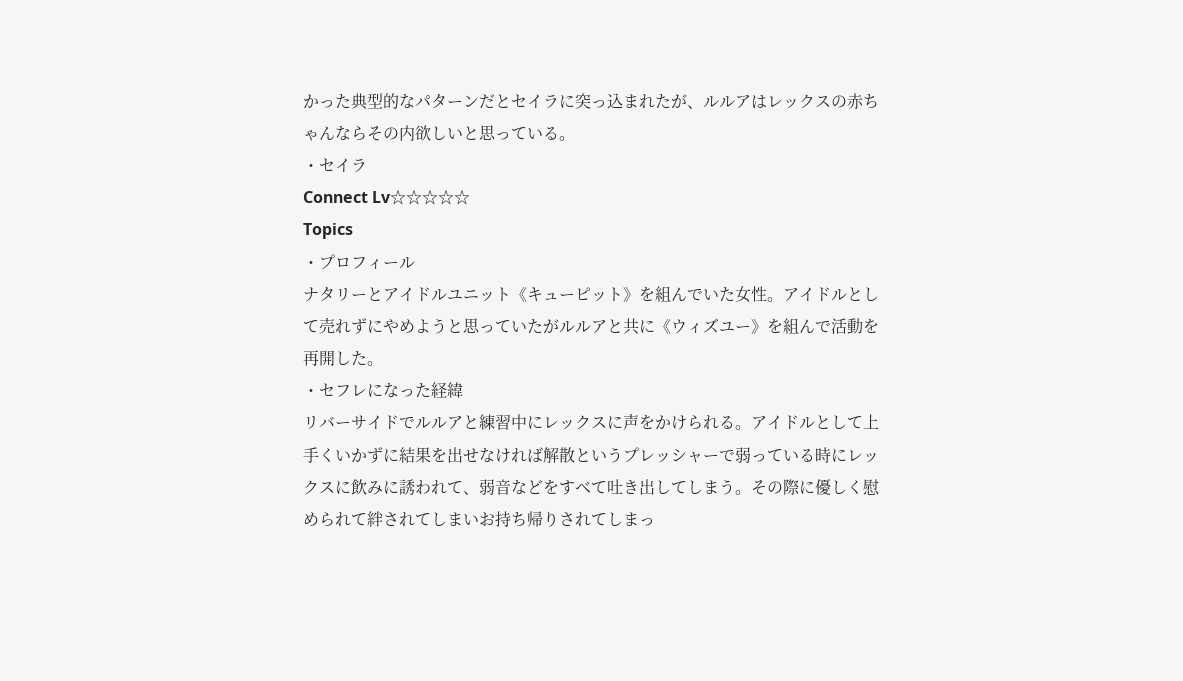かった典型的なパターンだとセイラに突っ込まれたが、ルルアはレックスの赤ちゃんならその内欲しいと思っている。
・セイラ
Connect Lv☆☆☆☆☆
Topics
・プロフィール
ナタリーとアイドルユニット《キューピット》を組んでいた女性。アイドルとして売れずにやめようと思っていたがルルアと共に《ウィズユー》を組んで活動を再開した。
・セフレになった経緯
リバーサイドでルルアと練習中にレックスに声をかけられる。アイドルとして上手くいかずに結果を出せなければ解散というプレッシャーで弱っている時にレックスに飲みに誘われて、弱音などをすべて吐き出してしまう。その際に優しく慰められて絆されてしまいお持ち帰りされてしまっ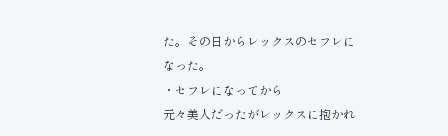た。その日からレックスのセフレになった。
・セフレになってから
元々美人だったがレックスに抱かれ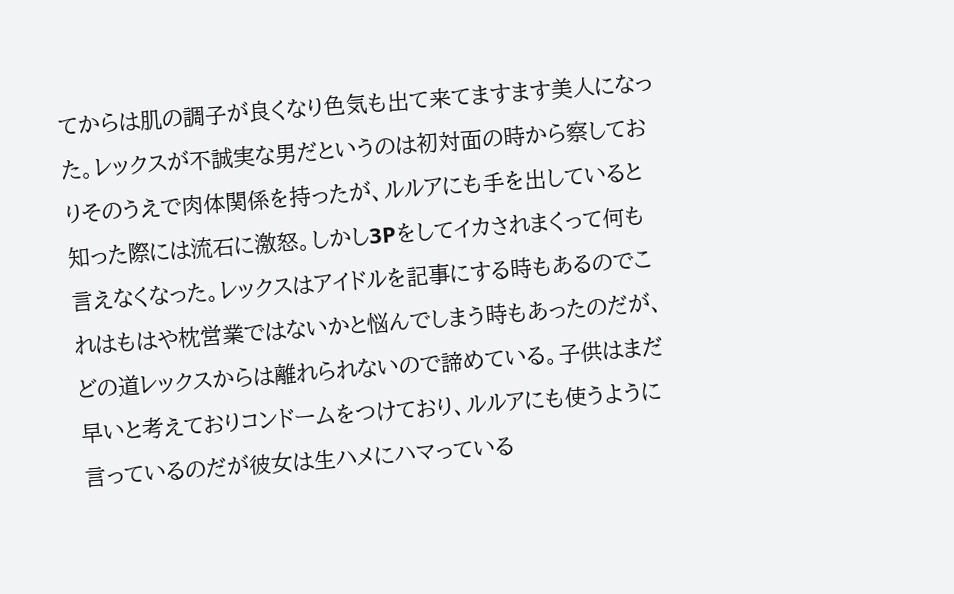てからは肌の調子が良くなり色気も出て来てますます美人になった。レックスが不誠実な男だというのは初対面の時から察しておりそのうえで肉体関係を持ったが、ルルアにも手を出していると知った際には流石に激怒。しかし3Pをしてイカされまくって何も言えなくなった。レックスはアイドルを記事にする時もあるのでこれはもはや枕営業ではないかと悩んでしまう時もあったのだが、どの道レックスからは離れられないので諦めている。子供はまだ早いと考えておりコンドームをつけており、ルルアにも使うように言っているのだが彼女は生ハメにハマっている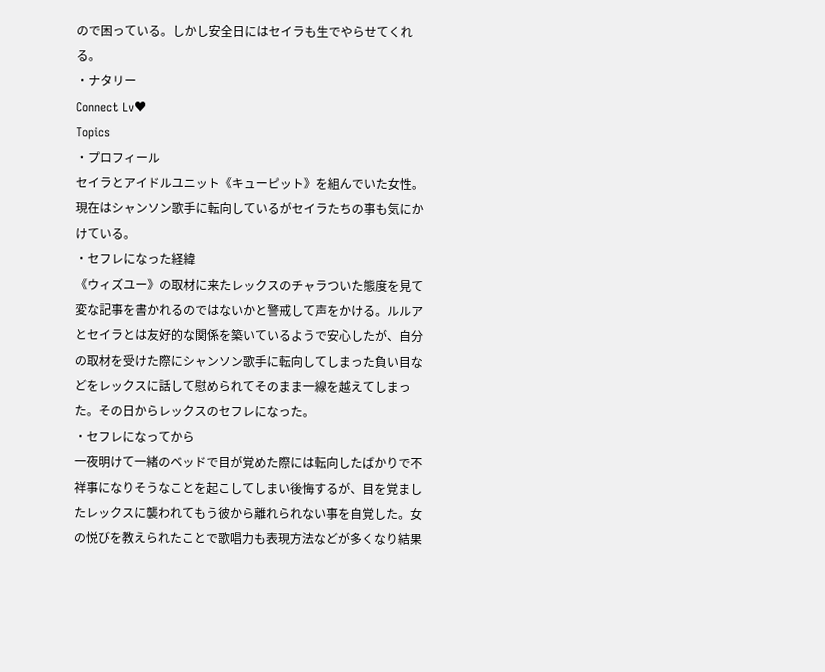ので困っている。しかし安全日にはセイラも生でやらせてくれる。
・ナタリー
Connect Lv♥
Topics
・プロフィール
セイラとアイドルユニット《キューピット》を組んでいた女性。現在はシャンソン歌手に転向しているがセイラたちの事も気にかけている。
・セフレになった経緯
《ウィズユー》の取材に来たレックスのチャラついた態度を見て変な記事を書かれるのではないかと警戒して声をかける。ルルアとセイラとは友好的な関係を築いているようで安心したが、自分の取材を受けた際にシャンソン歌手に転向してしまった負い目などをレックスに話して慰められてそのまま一線を越えてしまった。その日からレックスのセフレになった。
・セフレになってから
一夜明けて一緒のベッドで目が覚めた際には転向したばかりで不祥事になりそうなことを起こしてしまい後悔するが、目を覚ましたレックスに襲われてもう彼から離れられない事を自覚した。女の悦びを教えられたことで歌唱力も表現方法などが多くなり結果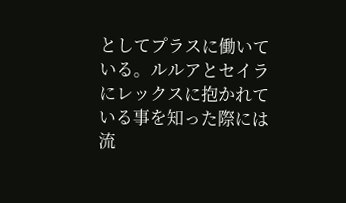としてプラスに働いている。ルルアとセイラにレックスに抱かれている事を知った際には流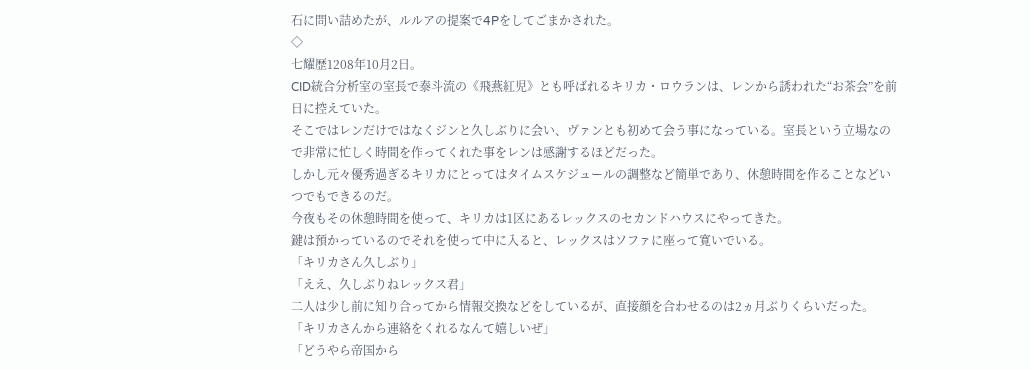石に問い詰めたが、ルルアの提案で4Pをしてごまかされた。
◇
七耀歴1208年10月2日。
CID統合分析室の室長で泰斗流の《飛燕紅児》とも呼ばれるキリカ・ロウランは、レンから誘われた“お茶会”を前日に控えていた。
そこではレンだけではなくジンと久しぶりに会い、ヴァンとも初めて会う事になっている。室長という立場なので非常に忙しく時間を作ってくれた事をレンは感謝するほどだった。
しかし元々優秀過ぎるキリカにとってはタイムスケジュールの調整など簡単であり、休憩時間を作ることなどいつでもできるのだ。
今夜もその休憩時間を使って、キリカは1区にあるレックスのセカンドハウスにやってきた。
鍵は預かっているのでそれを使って中に入ると、レックスはソファに座って寛いでいる。
「キリカさん久しぶり」
「ええ、久しぶりねレックス君」
二人は少し前に知り合ってから情報交換などをしているが、直接顔を合わせるのは2ヵ月ぶりくらいだった。
「キリカさんから連絡をくれるなんて嬉しいぜ」
「どうやら帝国から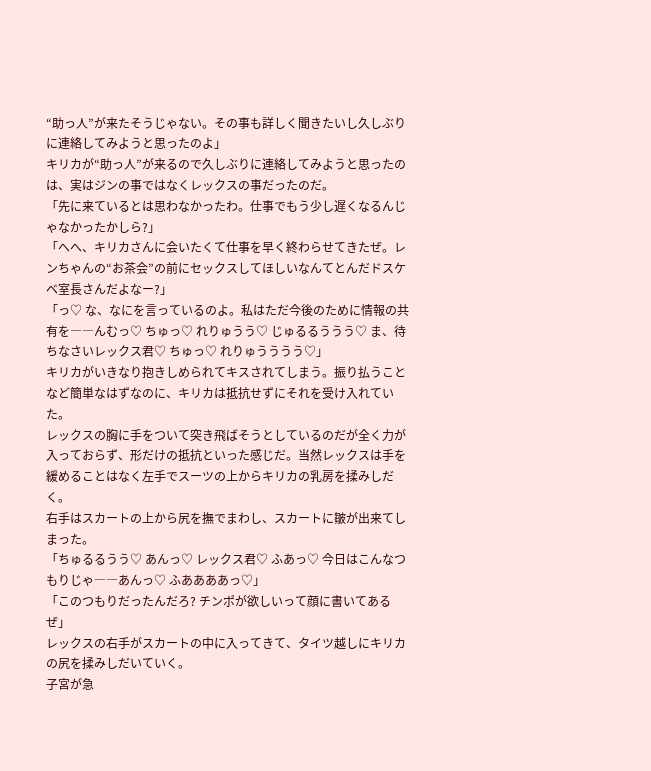“助っ人”が来たそうじゃない。その事も詳しく聞きたいし久しぶりに連絡してみようと思ったのよ」
キリカが“助っ人”が来るので久しぶりに連絡してみようと思ったのは、実はジンの事ではなくレックスの事だったのだ。
「先に来ているとは思わなかったわ。仕事でもう少し遅くなるんじゃなかったかしら?」
「へへ、キリカさんに会いたくて仕事を早く終わらせてきたぜ。レンちゃんの“お茶会”の前にセックスしてほしいなんてとんだドスケベ室長さんだよなー?」
「っ♡ な、なにを言っているのよ。私はただ今後のために情報の共有を――んむっ♡ ちゅっ♡ れりゅうう♡ じゅるるううう♡ ま、待ちなさいレックス君♡ ちゅっ♡ れりゅうううう♡」
キリカがいきなり抱きしめられてキスされてしまう。振り払うことなど簡単なはずなのに、キリカは抵抗せずにそれを受け入れていた。
レックスの胸に手をついて突き飛ばそうとしているのだが全く力が入っておらず、形だけの抵抗といった感じだ。当然レックスは手を緩めることはなく左手でスーツの上からキリカの乳房を揉みしだく。
右手はスカートの上から尻を撫でまわし、スカートに皺が出来てしまった。
「ちゅるるうう♡ あんっ♡ レックス君♡ ふあっ♡ 今日はこんなつもりじゃ――あんっ♡ ふああああっ♡」
「このつもりだったんだろ? チンポが欲しいって顔に書いてあるぜ」
レックスの右手がスカートの中に入ってきて、タイツ越しにキリカの尻を揉みしだいていく。
子宮が急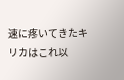速に疼いてきたキリカはこれ以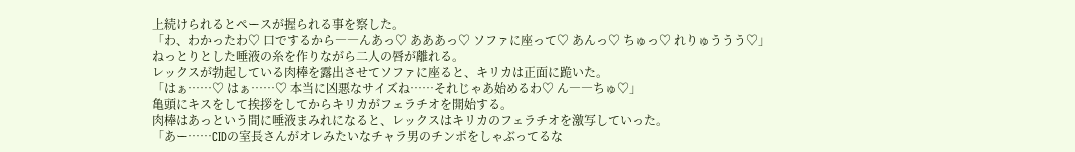上続けられるとペースが握られる事を察した。
「わ、わかったわ♡ 口でするから――んあっ♡ あああっ♡ ソファに座って♡ あんっ♡ ちゅっ♡ れりゅううう♡」
ねっとりとした唾液の糸を作りながら二人の唇が離れる。
レックスが勃起している肉棒を露出させてソファに座ると、キリカは正面に跪いた。
「はぁ……♡ はぁ……♡ 本当に凶悪なサイズね……それじゃあ始めるわ♡ ん――ちゅ♡」
亀頭にキスをして挨拶をしてからキリカがフェラチオを開始する。
肉棒はあっという間に唾液まみれになると、レックスはキリカのフェラチオを激写していった。
「あー……CIDの室長さんがオレみたいなチャラ男のチンポをしゃぶってるな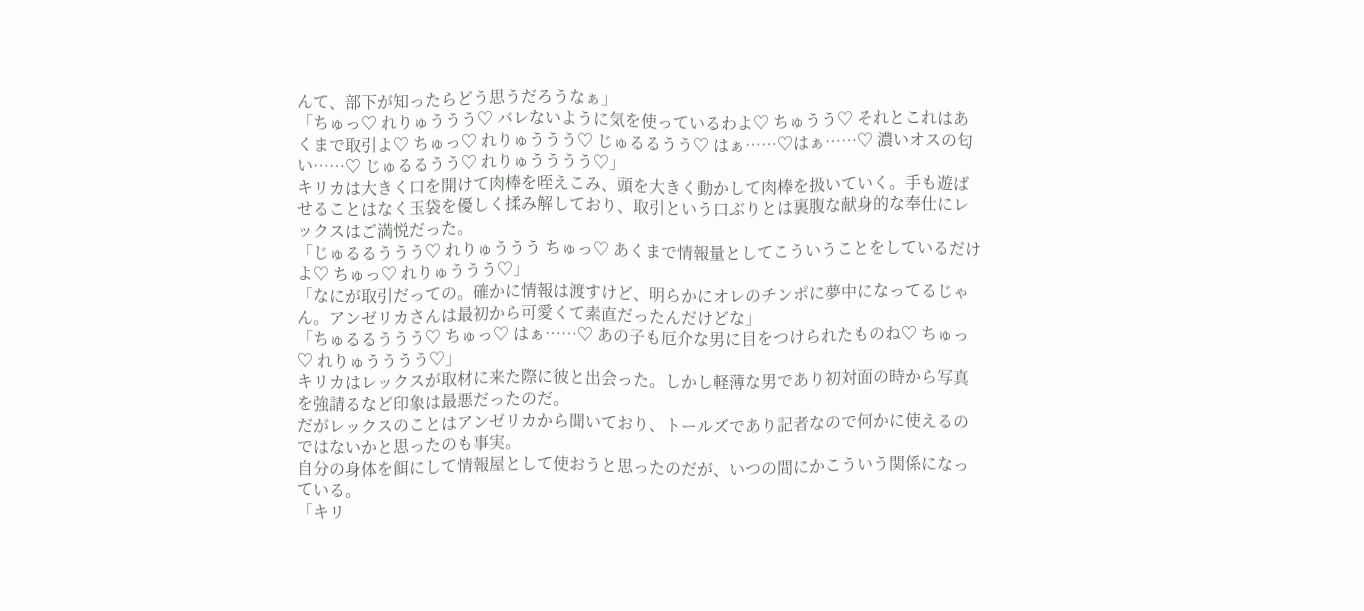んて、部下が知ったらどう思うだろうなぁ」
「ちゅっ♡ れりゅううう♡ バレないように気を使っているわよ♡ ちゅうう♡ それとこれはあくまで取引よ♡ ちゅっ♡ れりゅううう♡ じゅるるうう♡ はぁ……♡はぁ……♡ 濃いオスの匂い……♡ じゅるるうう♡ れりゅうううう♡」
キリカは大きく口を開けて肉棒を咥えこみ、頭を大きく動かして肉棒を扱いていく。手も遊ばせることはなく玉袋を優しく揉み解しており、取引という口ぶりとは裏腹な献身的な奉仕にレックスはご満悦だった。
「じゅるるううう♡ れりゅううう ちゅっ♡ あくまで情報量としてこういうことをしているだけよ♡ ちゅっ♡ れりゅううう♡」
「なにが取引だっての。確かに情報は渡すけど、明らかにオレのチンポに夢中になってるじゃん。アンゼリカさんは最初から可愛くて素直だったんだけどな」
「ちゅるるううう♡ ちゅっ♡ はぁ……♡ あの子も厄介な男に目をつけられたものね♡ ちゅっ♡ れりゅうううう♡」
キリカはレックスが取材に来た際に彼と出会った。しかし軽薄な男であり初対面の時から写真を強請るなど印象は最悪だったのだ。
だがレックスのことはアンゼリカから聞いており、トールズであり記者なので何かに使えるのではないかと思ったのも事実。
自分の身体を餌にして情報屋として使おうと思ったのだが、いつの間にかこういう関係になっている。
「キリ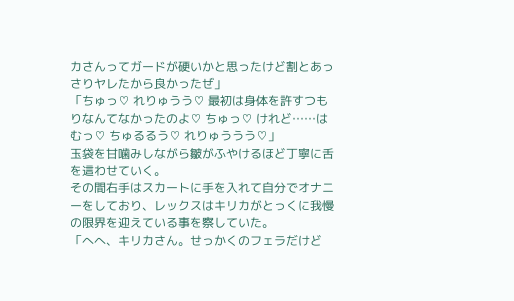カさんってガードが硬いかと思ったけど割とあっさりヤレたから良かったぜ」
「ちゅっ♡ れりゅうう♡ 最初は身体を許すつもりなんてなかったのよ♡ ちゅっ♡ けれど……はむっ♡ ちゅるるう♡ れりゅううう♡」
玉袋を甘噛みしながら皺がふやけるほど丁寧に舌を這わせていく。
その間右手はスカートに手を入れて自分でオナニーをしており、レックスはキリカがとっくに我慢の限界を迎えている事を察していた。
「へへ、キリカさん。せっかくのフェラだけど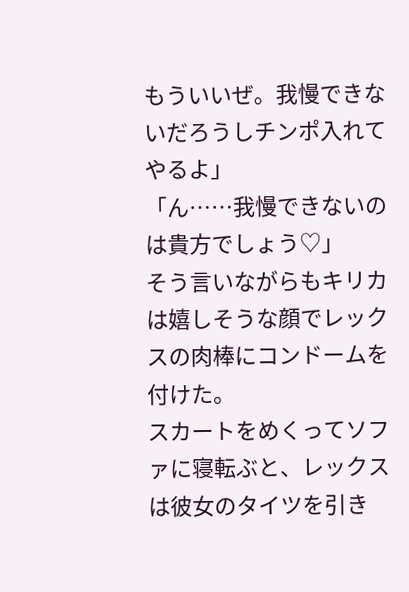もういいぜ。我慢できないだろうしチンポ入れてやるよ」
「ん……我慢できないのは貴方でしょう♡」
そう言いながらもキリカは嬉しそうな顔でレックスの肉棒にコンドームを付けた。
スカートをめくってソファに寝転ぶと、レックスは彼女のタイツを引き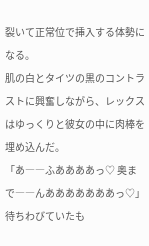裂いて正常位で挿入する体勢になる。
肌の白とタイツの黒のコントラストに興奮しながら、レックスはゆっくりと彼女の中に肉棒を埋め込んだ。
「あ――ふああああっ♡ 奥まで――んあああああああっ♡」
待ちわびていたも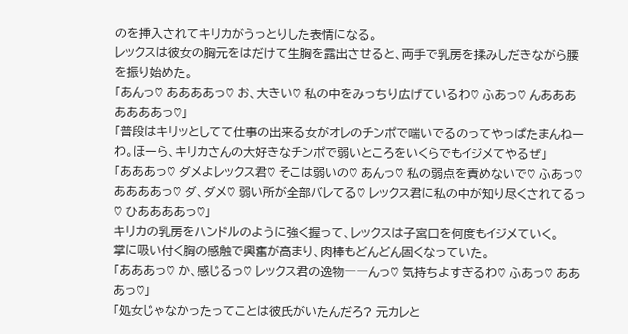のを挿入されてキリカがうっとりした表情になる。
レックスは彼女の胸元をはだけて生胸を露出させると、両手で乳房を揉みしだきながら腰を振り始めた。
「あんっ♡ ああああっ♡ お、大きい♡ 私の中をみっちり広げているわ♡ ふあっ♡ んあああああああっ♡」
「普段はキリッとしてて仕事の出来る女がオレのチンポで喘いでるのってやっぱたまんねーわ。ほーら、キリカさんの大好きなチンポで弱いところをいくらでもイジメてやるぜ」
「あああっ♡ ダメよレックス君♡ そこは弱いの♡ あんっ♡ 私の弱点を責めないで♡ ふあっ♡ ああああっ♡ ダ、ダメ♡ 弱い所が全部バレてる♡ レックス君に私の中が知り尽くされてるっ♡ ひああああっ♡」
キリカの乳房をハンドルのように強く握って、レックスは子宮口を何度もイジメていく。
掌に吸い付く胸の感触で興奮が高まり、肉棒もどんどん固くなっていた。
「あああっ♡ か、感じるっ♡ レックス君の逸物――んっ♡ 気持ちよすぎるわ♡ ふあっ♡ あああっ♡」
「処女じゃなかったってことは彼氏がいたんだろ? 元カレと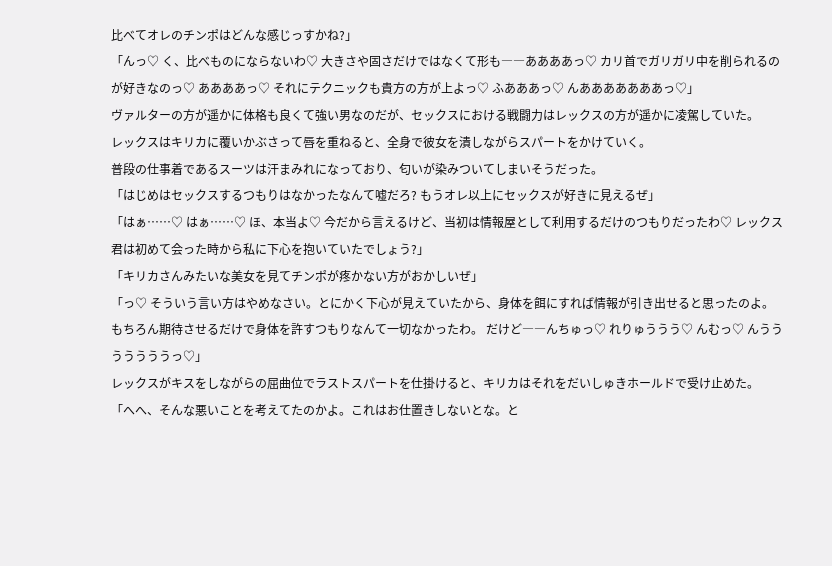比べてオレのチンポはどんな感じっすかね?」
「んっ♡ く、比べものにならないわ♡ 大きさや固さだけではなくて形も――ああああっ♡ カリ首でガリガリ中を削られるのが好きなのっ♡ ああああっ♡ それにテクニックも貴方の方が上よっ♡ ふあああっ♡ んあああああああっ♡」
ヴァルターの方が遥かに体格も良くて強い男なのだが、セックスにおける戦闘力はレックスの方が遥かに凌駕していた。
レックスはキリカに覆いかぶさって唇を重ねると、全身で彼女を潰しながらスパートをかけていく。
普段の仕事着であるスーツは汗まみれになっており、匂いが染みついてしまいそうだった。
「はじめはセックスするつもりはなかったなんて嘘だろ? もうオレ以上にセックスが好きに見えるぜ」
「はぁ……♡ はぁ……♡ ほ、本当よ♡ 今だから言えるけど、当初は情報屋として利用するだけのつもりだったわ♡ レックス君は初めて会った時から私に下心を抱いていたでしょう?」
「キリカさんみたいな美女を見てチンポが疼かない方がおかしいぜ」
「っ♡ そういう言い方はやめなさい。とにかく下心が見えていたから、身体を餌にすれば情報が引き出せると思ったのよ。もちろん期待させるだけで身体を許すつもりなんて一切なかったわ。 だけど――んちゅっ♡ れりゅううう♡ んむっ♡ んうううううううっ♡」
レックスがキスをしながらの屈曲位でラストスパートを仕掛けると、キリカはそれをだいしゅきホールドで受け止めた。
「へへ、そんな悪いことを考えてたのかよ。これはお仕置きしないとな。と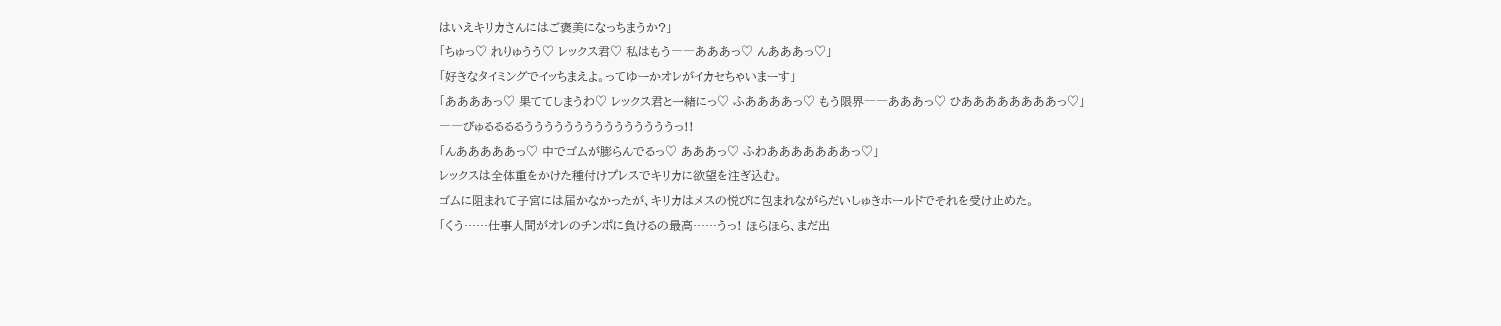はいえキリカさんにはご褒美になっちまうか?」
「ちゅっ♡ れりゅうう♡ レックス君♡ 私はもう――あああっ♡ んあああっ♡」
「好きなタイミングでイッちまえよ。ってゆーかオレがイカセちゃいまーす」
「ああああっ♡ 果ててしまうわ♡ レックス君と一緒にっ♡ ふああああっ♡ もう限界――あああっ♡ ひああああああああっ♡」
――びゅるるるるうううううううううううううううっ!!
「んあああああっ♡ 中でゴムが膨らんでるっ♡ あああっ♡ ふわあああああああっ♡」
レックスは全体重をかけた種付けプレスでキリカに欲望を注ぎ込む。
ゴムに阻まれて子宮には届かなかったが、キリカはメスの悦びに包まれながらだいしゅきホールドでそれを受け止めた。
「くう……仕事人間がオレのチンポに負けるの最高……うっ! ほらほら、まだ出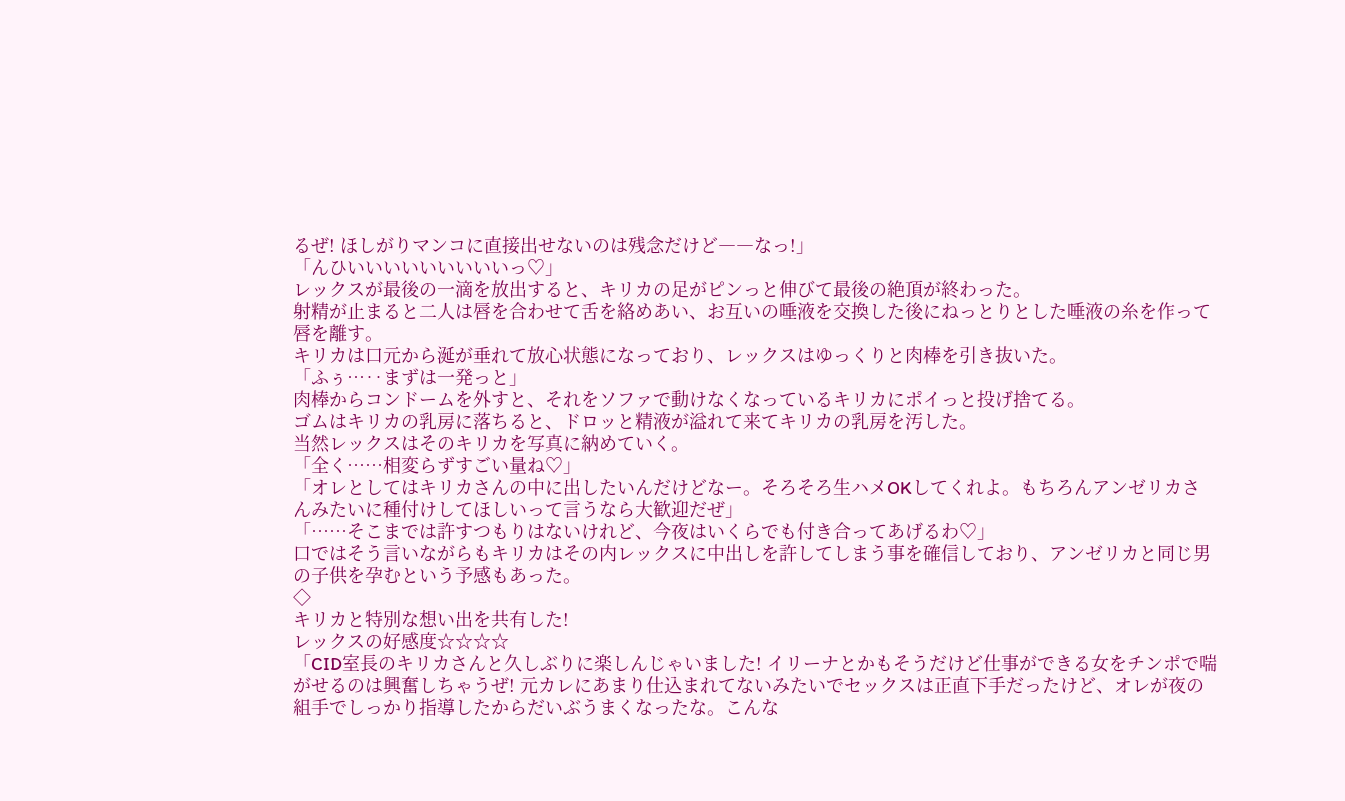るぜ! ほしがりマンコに直接出せないのは残念だけど――なっ!」
「んひいいいいいいいいいっ♡」
レックスが最後の一滴を放出すると、キリカの足がピンっと伸びて最後の絶頂が終わった。
射精が止まると二人は唇を合わせて舌を絡めあい、お互いの唾液を交換した後にねっとりとした唾液の糸を作って唇を離す。
キリカは口元から涎が垂れて放心状態になっており、レックスはゆっくりと肉棒を引き抜いた。
「ふぅ…‥まずは一発っと」
肉棒からコンドームを外すと、それをソファで動けなくなっているキリカにポイっと投げ捨てる。
ゴムはキリカの乳房に落ちると、ドロッと精液が溢れて来てキリカの乳房を汚した。
当然レックスはそのキリカを写真に納めていく。
「全く……相変らずすごい量ね♡」
「オレとしてはキリカさんの中に出したいんだけどなー。そろそろ生ハメOKしてくれよ。もちろんアンゼリカさんみたいに種付けしてほしいって言うなら大歓迎だぜ」
「……そこまでは許すつもりはないけれど、今夜はいくらでも付き合ってあげるわ♡」
口ではそう言いながらもキリカはその内レックスに中出しを許してしまう事を確信しており、アンゼリカと同じ男の子供を孕むという予感もあった。
◇
キリカと特別な想い出を共有した!
レックスの好感度☆☆☆☆
「CID室長のキリカさんと久しぶりに楽しんじゃいました! イリーナとかもそうだけど仕事ができる女をチンポで喘がせるのは興奮しちゃうぜ! 元カレにあまり仕込まれてないみたいでセックスは正直下手だったけど、オレが夜の組手でしっかり指導したからだいぶうまくなったな。こんな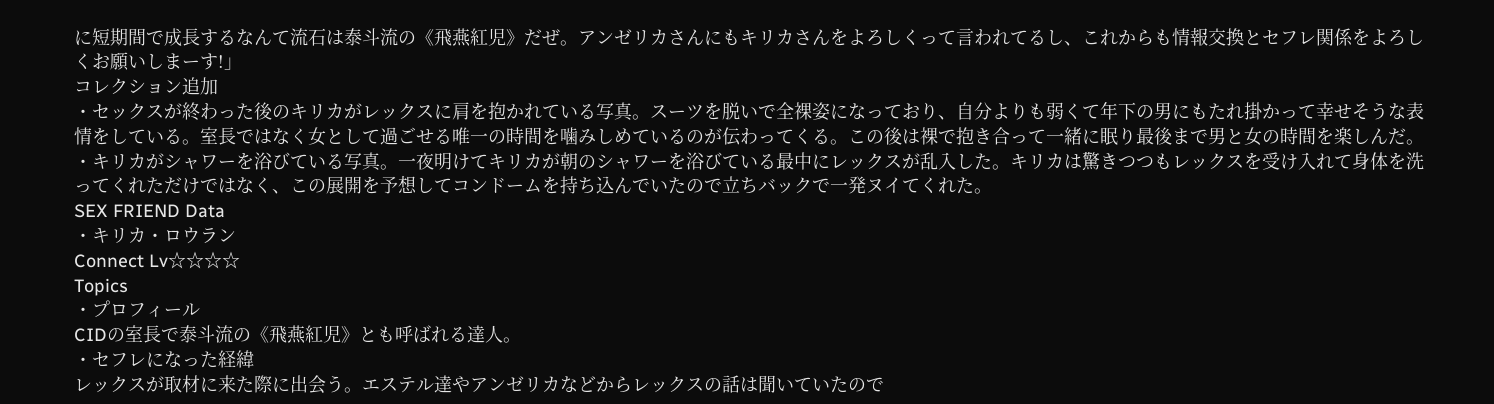に短期間で成長するなんて流石は泰斗流の《飛燕紅児》だぜ。アンゼリカさんにもキリカさんをよろしくって言われてるし、これからも情報交換とセフレ関係をよろしくお願いしまーす!」
コレクション追加
・セックスが終わった後のキリカがレックスに肩を抱かれている写真。スーツを脱いで全裸姿になっており、自分よりも弱くて年下の男にもたれ掛かって幸せそうな表情をしている。室長ではなく女として過ごせる唯一の時間を噛みしめているのが伝わってくる。この後は裸で抱き合って一緒に眠り最後まで男と女の時間を楽しんだ。
・キリカがシャワーを浴びている写真。一夜明けてキリカが朝のシャワーを浴びている最中にレックスが乱入した。キリカは驚きつつもレックスを受け入れて身体を洗ってくれただけではなく、この展開を予想してコンドームを持ち込んでいたので立ちバックで一発ヌイてくれた。
SEX FRIEND Data
・キリカ・ロウラン
Connect Lv☆☆☆☆
Topics
・プロフィール
CIDの室長で泰斗流の《飛燕紅児》とも呼ばれる達人。
・セフレになった経緯
レックスが取材に来た際に出会う。エステル達やアンゼリカなどからレックスの話は聞いていたので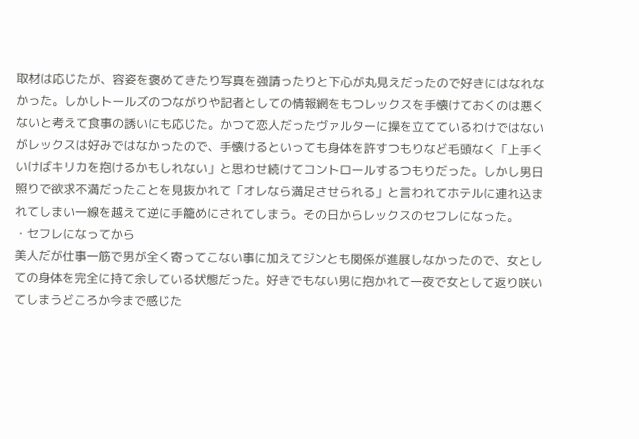取材は応じたが、容姿を褒めてきたり写真を強請ったりと下心が丸見えだったので好きにはなれなかった。しかしトールズのつながりや記者としての情報網をもつレックスを手懐けておくのは悪くないと考えて食事の誘いにも応じた。かつて恋人だったヴァルターに操を立てているわけではないがレックスは好みではなかったので、手懐けるといっても身体を許すつもりなど毛頭なく「上手くいけばキリカを抱けるかもしれない」と思わせ続けてコントロールするつもりだった。しかし男日照りで欲求不満だったことを見抜かれて「オレなら満足させられる」と言われてホテルに連れ込まれてしまい一線を越えて逆に手籠めにされてしまう。その日からレックスのセフレになった。
・セフレになってから
美人だが仕事一筋で男が全く寄ってこない事に加えてジンとも関係が進展しなかったので、女としての身体を完全に持て余している状態だった。好きでもない男に抱かれて一夜で女として返り咲いてしまうどころか今まで感じた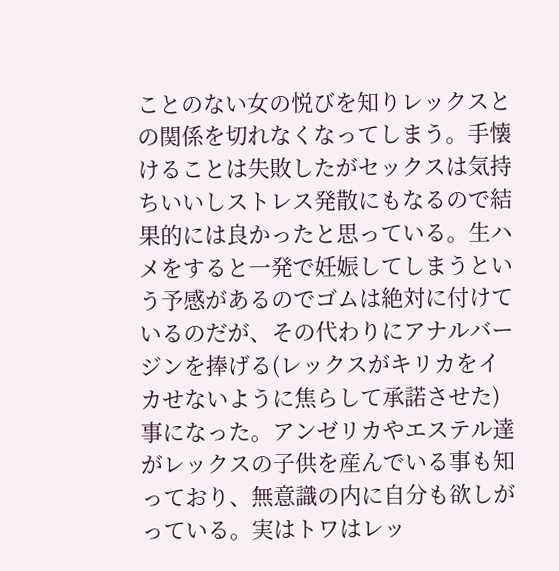ことのない女の悦びを知りレックスとの関係を切れなくなってしまう。手懐けることは失敗したがセックスは気持ちいいしストレス発散にもなるので結果的には良かったと思っている。生ハメをすると一発で妊娠してしまうという予感があるのでゴムは絶対に付けているのだが、その代わりにアナルバージンを捧げる(レックスがキリカをイカせないように焦らして承諾させた)事になった。アンゼリカやエステル達がレックスの子供を産んでいる事も知っており、無意識の内に自分も欲しがっている。実はトワはレッ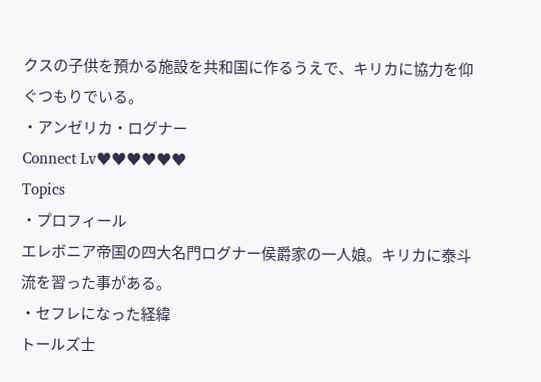クスの子供を預かる施設を共和国に作るうえで、キリカに協力を仰ぐつもりでいる。
・アンゼリカ・ログナー
Connect Lv♥♥♥♥♥♥
Topics
・プロフィール
エレボニア帝国の四大名門ログナー侯爵家の一人娘。キリカに泰斗流を習った事がある。
・セフレになった経緯
トールズ士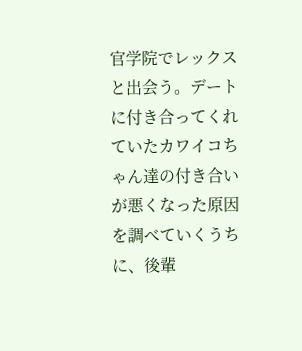官学院でレックスと出会う。デートに付き合ってくれていたカワイコちゃん達の付き合いが悪くなった原因を調べていくうちに、後輩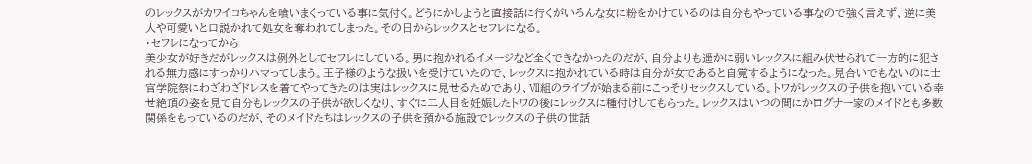のレックスがカワイコちゃんを喰いまくっている事に気付く。どうにかしようと直接話に行くがいろんな女に粉をかけているのは自分もやっている事なので強く言えず、逆に美人や可愛いと口説かれて処女を奪われてしまった。その日からレックスとセフレになる。
・セフレになってから
美少女が好きだがレックスは例外としてセフレにしている。男に抱かれるイメージなど全くできなかったのだが、自分よりも遥かに弱いレックスに組み伏せられて一方的に犯される無力感にすっかりハマってしまう。王子様のような扱いを受けていたので、レックスに抱かれている時は自分が女であると自覚するようになった。見合いでもないのに士官学院祭にわざわざドレスを着てやってきたのは実はレックスに見せるためであり、Ⅶ組のライブが始まる前にこっそりセックスしている。トワがレックスの子供を抱いている幸せ絶頂の姿を見て自分もレックスの子供が欲しくなり、すぐに二人目を妊娠したトワの後にレックスに種付けしてもらった。レックスはいつの間にかログナー家のメイドとも多数関係をもっているのだが、そのメイドたちはレックスの子供を預かる施設でレックスの子供の世話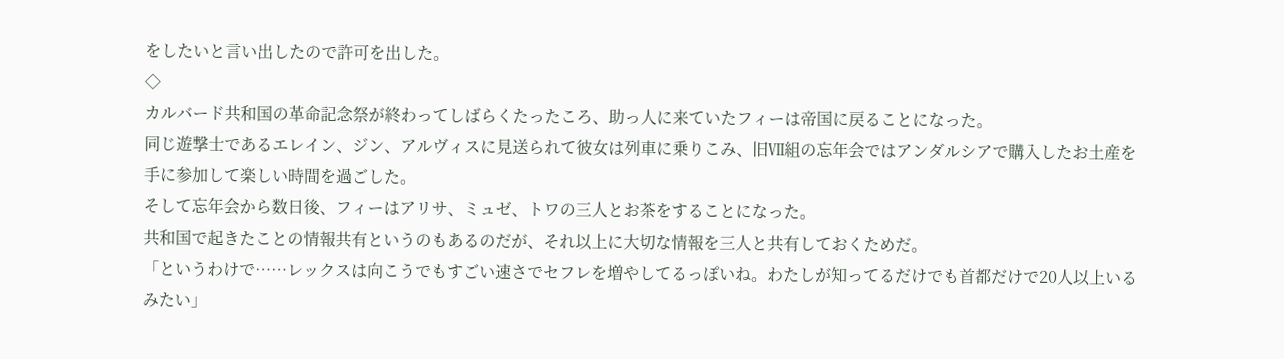をしたいと言い出したので許可を出した。
◇
カルバード共和国の革命記念祭が終わってしばらくたったころ、助っ人に来ていたフィーは帝国に戻ることになった。
同じ遊撃士であるエレイン、ジン、アルヴィスに見送られて彼女は列車に乗りこみ、旧Ⅶ組の忘年会ではアンダルシアで購入したお土産を手に参加して楽しい時間を過ごした。
そして忘年会から数日後、フィーはアリサ、ミュゼ、トワの三人とお茶をすることになった。
共和国で起きたことの情報共有というのもあるのだが、それ以上に大切な情報を三人と共有しておくためだ。
「というわけで……レックスは向こうでもすごい速さでセフレを増やしてるっぽいね。わたしが知ってるだけでも首都だけで20人以上いるみたい」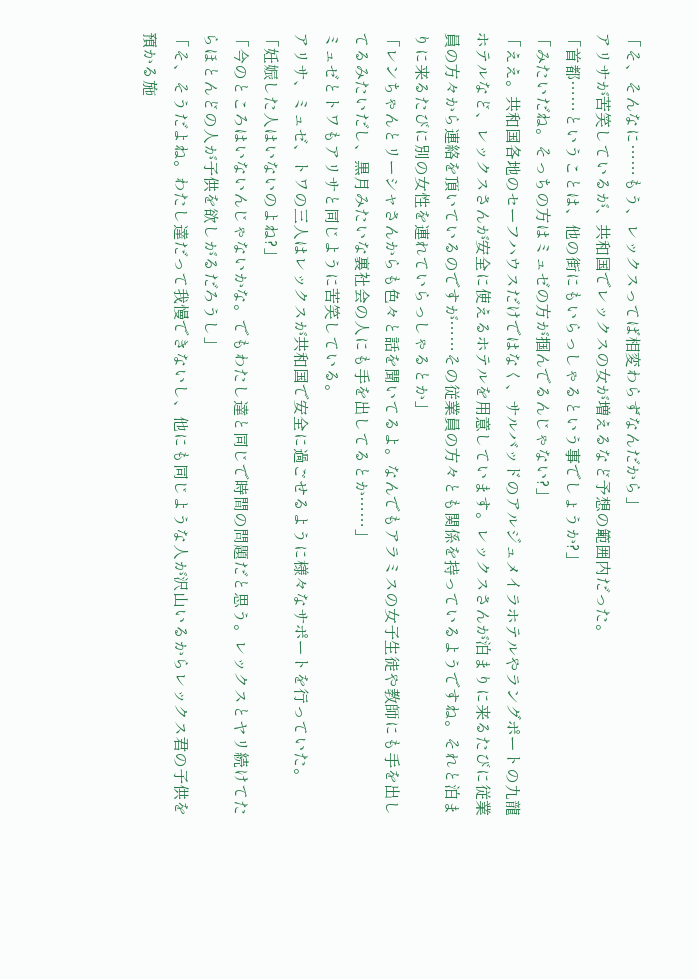「そ、そんなに……もう、レックスってば相変わらずなんだから」
アリサが苦笑しているが、共和国でレックスの女が増えるなど予想の範囲内だった。
「首都……ということは、他の街にもいらっしゃるという事でしょうか?」
「みたいだね。そっちの方はミュゼの方が掴んでるんじゃない?」
「ええ。共和国各地のセーフハウスだけではなく、サルバッドのアルジュメイラホテルやラングポートの九龍ホテルなど、レックスさんが安全に使えるホテルを用意しています。レックスさんが泊まりに来るたびに従業員の方々から連絡を頂いているのですが……その従業員の方々とも関係を持っているようですね。それと泊まりに来るたびに別の女性を連れていらっしゃるとか」
「レンちゃんとリーシャさんからも色々と話を聞いてるよ。なんでもアラミスの女子生徒や教師にも手を出してるみたいだし、黒月みたいな裏社会の人にも手を出してるとか……」
ミュゼとトワもアリサと同じように苦笑している。
アリサ、ミュゼ、トワの三人はレックスが共和国で安全に過ごせるように様々なサポートを行っていた。
「妊娠した人はいないのよね?」
「今のところはいないんじゃないかな。でもわたし達と同じで時間の問題だと思う。レックスとヤリ続けてたらほとんどの人が子供を欲しがるだろうし」
「そ、そうだよね。わたし達だって我慢できないし、他にも同じような人が沢山いるからレックス君の子供を預かる施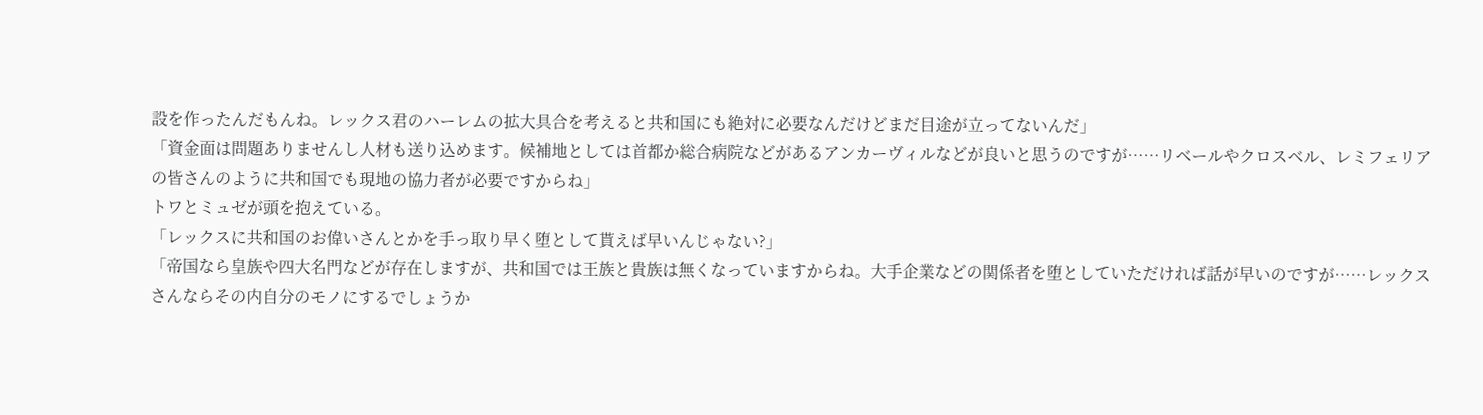設を作ったんだもんね。レックス君のハーレムの拡大具合を考えると共和国にも絶対に必要なんだけどまだ目途が立ってないんだ」
「資金面は問題ありませんし人材も送り込めます。候補地としては首都か総合病院などがあるアンカーヴィルなどが良いと思うのですが……リベールやクロスベル、レミフェリアの皆さんのように共和国でも現地の協力者が必要ですからね」
トワとミュゼが頭を抱えている。
「レックスに共和国のお偉いさんとかを手っ取り早く堕として貰えば早いんじゃない?」
「帝国なら皇族や四大名門などが存在しますが、共和国では王族と貴族は無くなっていますからね。大手企業などの関係者を堕としていただければ話が早いのですが……レックスさんならその内自分のモノにするでしょうか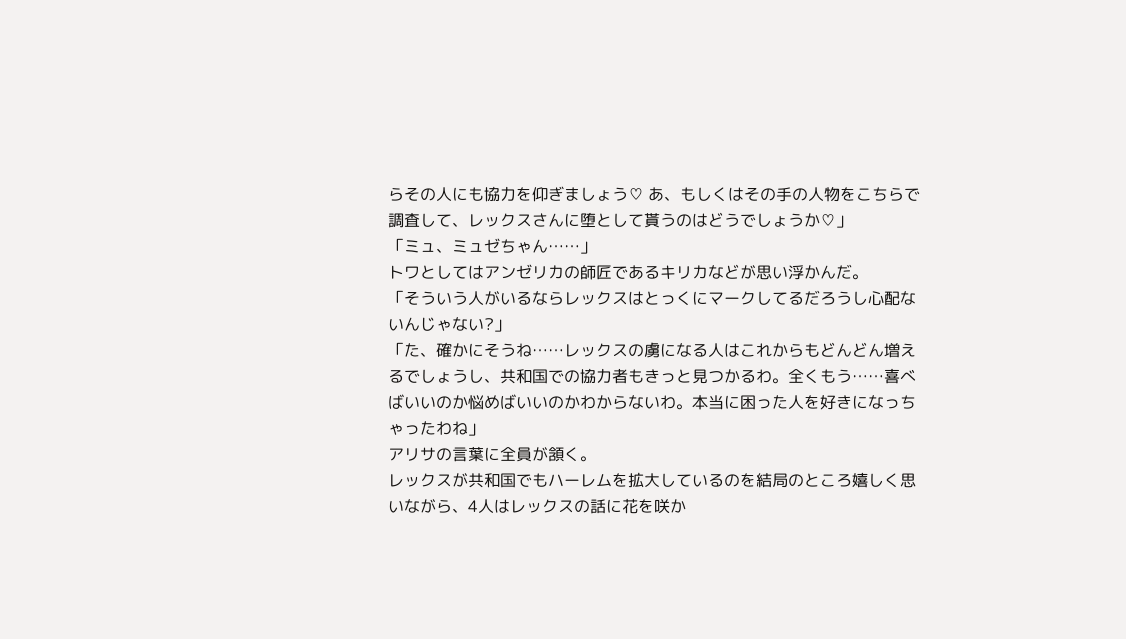らその人にも協力を仰ぎましょう♡ あ、もしくはその手の人物をこちらで調査して、レックスさんに堕として貰うのはどうでしょうか♡」
「ミュ、ミュゼちゃん……」
トワとしてはアンゼリカの師匠であるキリカなどが思い浮かんだ。
「そういう人がいるならレックスはとっくにマークしてるだろうし心配ないんじゃない?」
「た、確かにそうね……レックスの虜になる人はこれからもどんどん増えるでしょうし、共和国での協力者もきっと見つかるわ。全くもう……喜べばいいのか悩めばいいのかわからないわ。本当に困った人を好きになっちゃったわね」
アリサの言葉に全員が頷く。
レックスが共和国でもハーレムを拡大しているのを結局のところ嬉しく思いながら、4人はレックスの話に花を咲か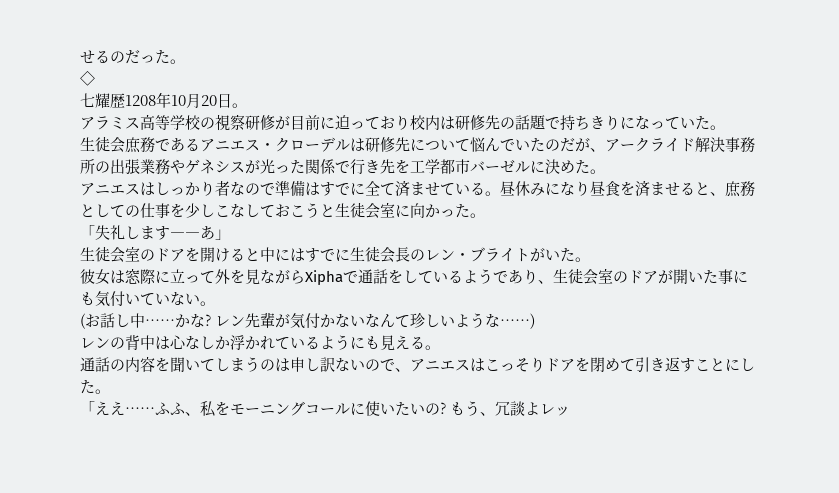せるのだった。
◇
七耀歴1208年10月20日。
アラミス高等学校の視察研修が目前に迫っており校内は研修先の話題で持ちきりになっていた。
生徒会庶務であるアニエス・クローデルは研修先について悩んでいたのだが、アークライド解決事務所の出張業務やゲネシスが光った関係で行き先を工学都市バーゼルに決めた。
アニエスはしっかり者なので準備はすでに全て済ませている。昼休みになり昼食を済ませると、庶務としての仕事を少しこなしておこうと生徒会室に向かった。
「失礼します――あ」
生徒会室のドアを開けると中にはすでに生徒会長のレン・ブライトがいた。
彼女は窓際に立って外を見ながらXiphaで通話をしているようであり、生徒会室のドアが開いた事にも気付いていない。
(お話し中……かな? レン先輩が気付かないなんて珍しいような……)
レンの背中は心なしか浮かれているようにも見える。
通話の内容を聞いてしまうのは申し訳ないので、アニエスはこっそりドアを閉めて引き返すことにした。
「ええ……ふふ、私をモーニングコールに使いたいの? もう、冗談よレッ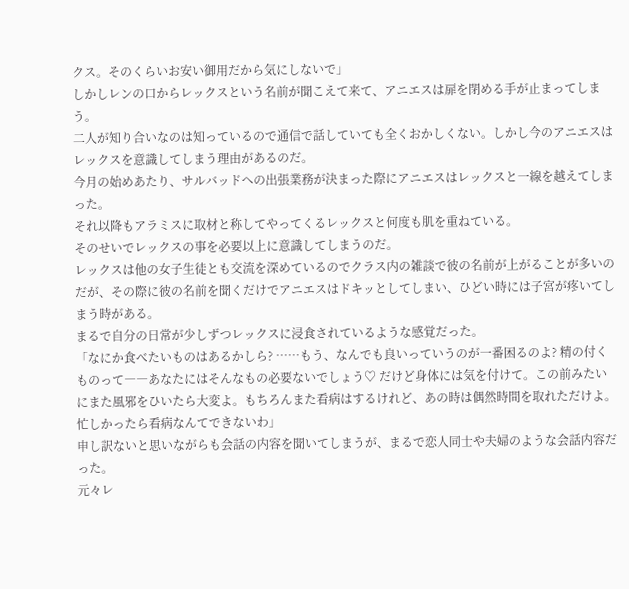クス。そのくらいお安い御用だから気にしないで」
しかしレンの口からレックスという名前が聞こえて来て、アニエスは扉を閉める手が止まってしまう。
二人が知り合いなのは知っているので通信で話していても全くおかしくない。しかし今のアニエスはレックスを意識してしまう理由があるのだ。
今月の始めあたり、サルバッドへの出張業務が決まった際にアニエスはレックスと一線を越えてしまった。
それ以降もアラミスに取材と称してやってくるレックスと何度も肌を重ねている。
そのせいでレックスの事を必要以上に意識してしまうのだ。
レックスは他の女子生徒とも交流を深めているのでクラス内の雑談で彼の名前が上がることが多いのだが、その際に彼の名前を聞くだけでアニエスはドキッとしてしまい、ひどい時には子宮が疼いてしまう時がある。
まるで自分の日常が少しずつレックスに浸食されているような感覚だった。
「なにか食べたいものはあるかしら? ……もう、なんでも良いっていうのが一番困るのよ? 精の付くものって――あなたにはそんなもの必要ないでしょう♡ だけど身体には気を付けて。この前みたいにまた風邪をひいたら大変よ。もちろんまた看病はするけれど、あの時は偶然時間を取れただけよ。忙しかったら看病なんてできないわ」
申し訳ないと思いながらも会話の内容を聞いてしまうが、まるで恋人同士や夫婦のような会話内容だった。
元々レ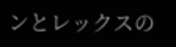ンとレックスの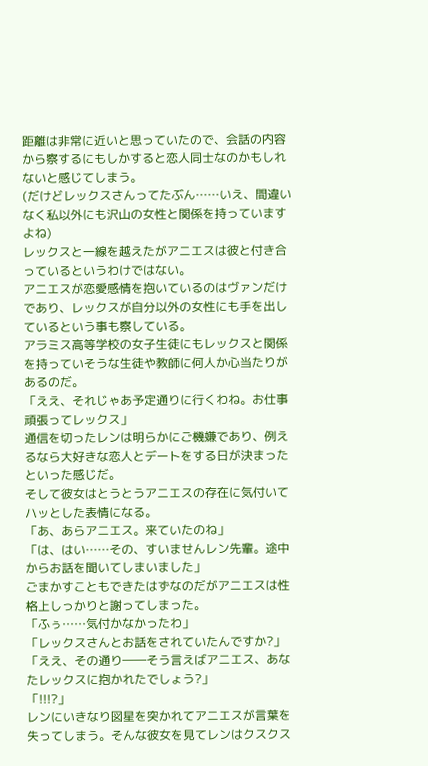距離は非常に近いと思っていたので、会話の内容から察するにもしかすると恋人同士なのかもしれないと感じてしまう。
(だけどレックスさんってたぶん……いえ、間違いなく私以外にも沢山の女性と関係を持っていますよね)
レックスと一線を越えたがアニエスは彼と付き合っているというわけではない。
アニエスが恋愛感情を抱いているのはヴァンだけであり、レックスが自分以外の女性にも手を出しているという事も察している。
アラミス高等学校の女子生徒にもレックスと関係を持っていそうな生徒や教師に何人か心当たりがあるのだ。
「ええ、それじゃあ予定通りに行くわね。お仕事頑張ってレックス」
通信を切ったレンは明らかにご機嫌であり、例えるなら大好きな恋人とデートをする日が決まったといった感じだ。
そして彼女はとうとうアニエスの存在に気付いてハッとした表情になる。
「あ、あらアニエス。来ていたのね」
「は、はい……その、すいませんレン先輩。途中からお話を聞いてしまいました」
ごまかすこともできたはずなのだがアニエスは性格上しっかりと謝ってしまった。
「ふぅ……気付かなかったわ」
「レックスさんとお話をされていたんですか?」
「ええ、その通り――そう言えばアニエス、あなたレックスに抱かれたでしょう?」
「!!!?」
レンにいきなり図星を突かれてアニエスが言葉を失ってしまう。そんな彼女を見てレンはクスクス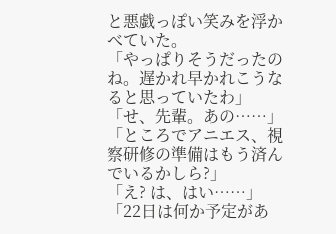と悪戯っぽい笑みを浮かべていた。
「やっぱりそうだったのね。遅かれ早かれこうなると思っていたわ」
「せ、先輩。あの……」
「ところでアニエス、視察研修の準備はもう済んでいるかしら?」
「え? は、はい……」
「22日は何か予定があ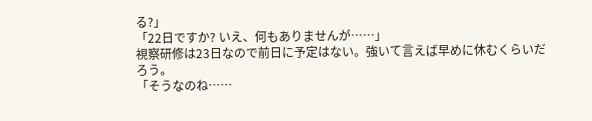る?」
「22日ですか? いえ、何もありませんが……」
視察研修は23日なので前日に予定はない。強いて言えば早めに休むくらいだろう。
「そうなのね……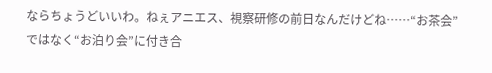ならちょうどいいわ。ねぇアニエス、視察研修の前日なんだけどね……“お茶会”ではなく“お泊り会”に付き合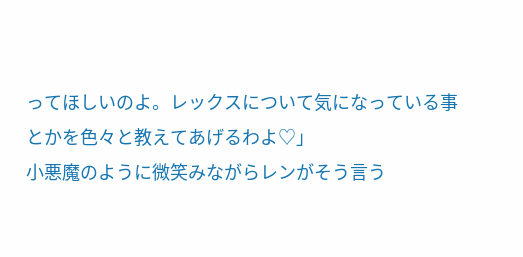ってほしいのよ。レックスについて気になっている事とかを色々と教えてあげるわよ♡」
小悪魔のように微笑みながらレンがそう言う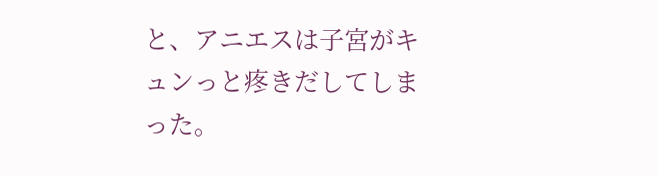と、アニエスは子宮がキュンっと疼きだしてしまった。